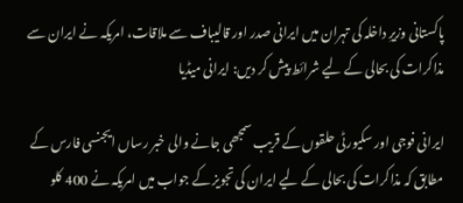پاکستانی وزیرِ داخلہ کی تہران میں ایرانی صدر اور قالیباف سے ملاقات، امریکہ نے ایران سے مذاکرات کی بحالی کے لیے شرائط پیش کر دیں: ایرانی میڈیا

ایرانی فوجی اور سکیورٹی حلقوں کے قریب سمجھی جانے والی خبر رساں ایجنسی فارس کے مطابق کہ مذاکرات کی بحالی کے لیے ایران کی تجویز کے جواب میں امریکہ نے 400 کلو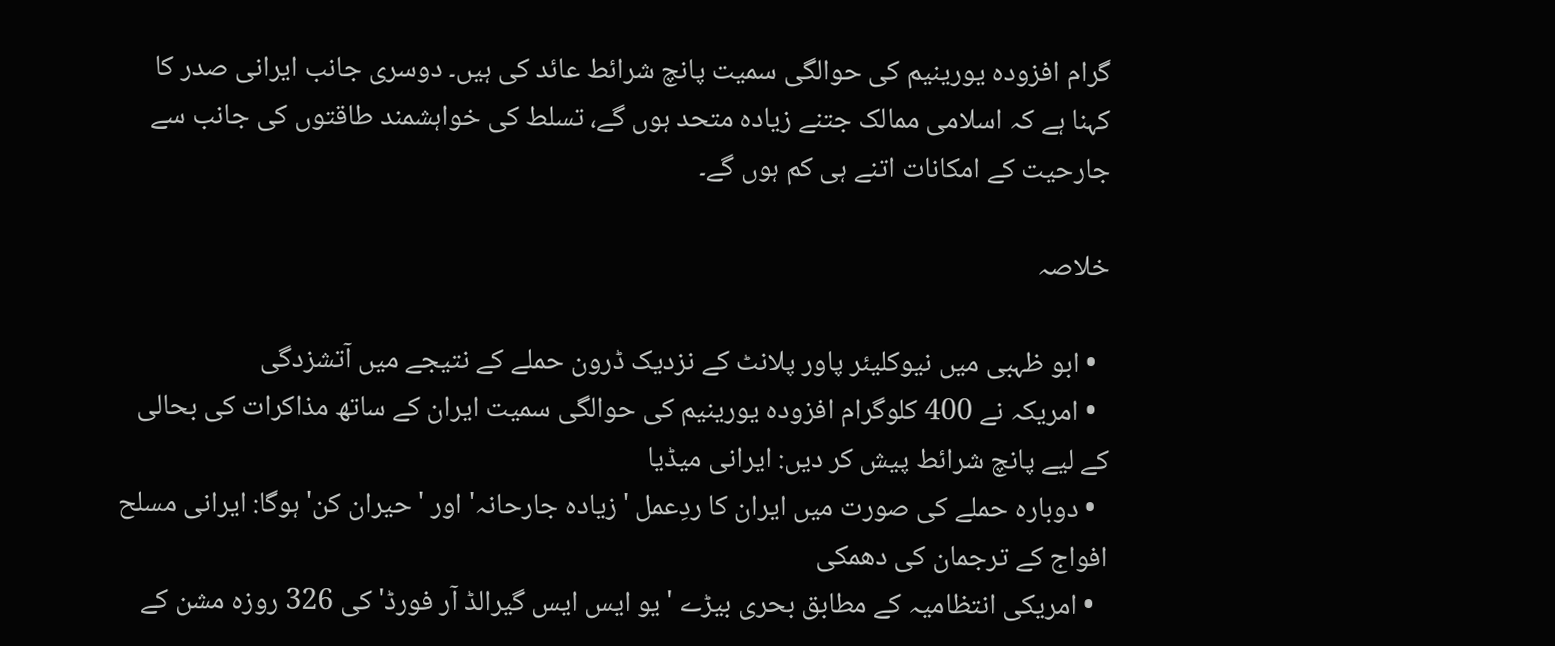گرام افزودہ یورینیم کی حوالگی سمیت پانچ شرائط عائد کی ہیں۔ دوسری جانب ایرانی صدر کا کہنا ہے کہ اسلامی ممالک جتنے زیادہ متحد ہوں گے، تسلط کی خواہشمند طاقتوں کی جانب سے جارحیت کے امکانات اتنے ہی کم ہوں گے۔

خلاصہ

  • ابو ظہبی میں نیوکلیئر پاور پلانٹ کے نزدیک ڈرون حملے کے نتیجے میں آتشزدگی
  • امریکہ نے 400 کلوگرام افزودہ یورینیم کی حوالگی سمیت ایران کے ساتھ مذاکرات کی بحالی کے لیے پانچ شرائط پیش کر دیں: ایرانی میڈیا
  • دوبارہ حملے کی صورت میں ایران کا ردِعمل 'زیادہ جارحانہ' اور 'حیران کن' ہوگا: ایرانی مسلح افواج کے ترجمان کی دھمکی
  • امریکی انتظامیہ کے مطابق بحری بیڑے 'یو ایس ایس گیرالڈ آر فورڈ' کی 326 روزہ مشن کے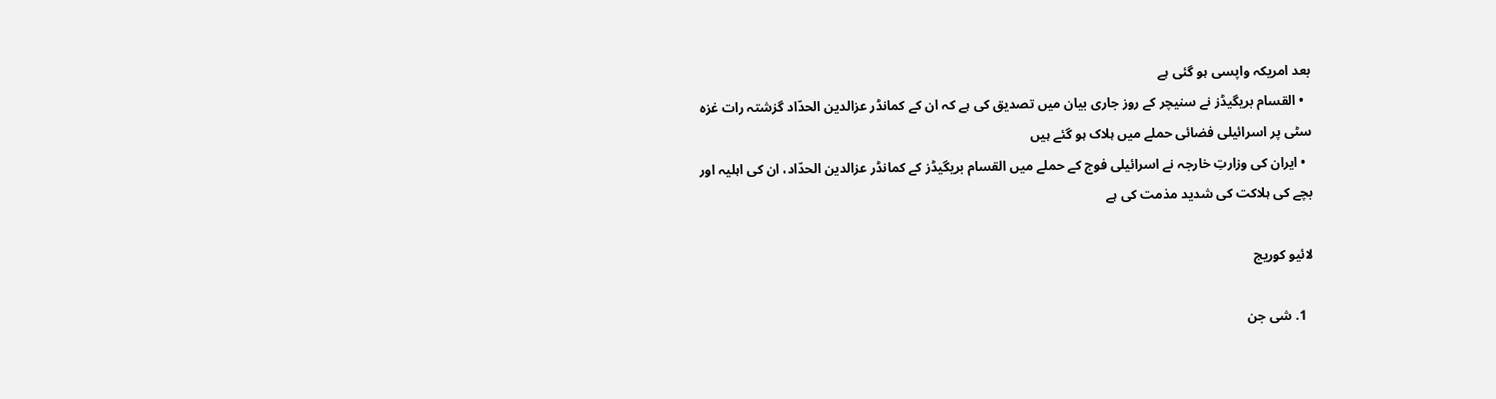بعد امریکہ واپسی ہو گئی ہے
  • القسام بریگیڈز نے سنیچر کے روز جاری بیان میں تصدیق کی ہے کہ ان کے کمانڈر عزالدین الحدّاد گزشتہ رات غزہ سٹی پر اسرائیلی فضائی حملے میں ہلاک ہو گئے ہیں
  • ایران کی وزارتِ خارجہ نے اسرائیلی فوج کے حملے میں القسام بریگیڈز کے کمانڈر عزالدین الحدّاد، ان کی اہلیہ اور بچے کی ہلاکت کی شدید مذمت کی ہے

لائیو کوریج

  1. شی جن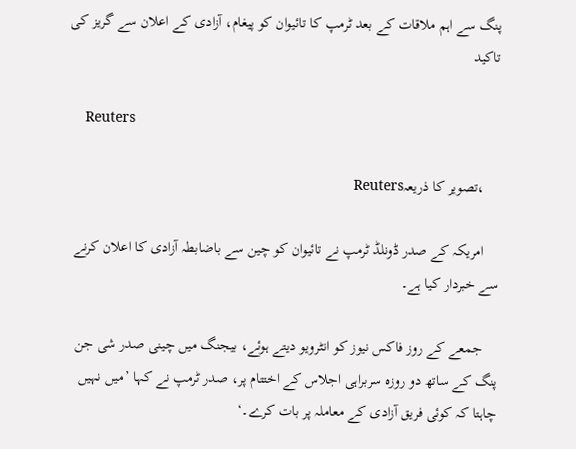پنگ سے اہم ملاقات کے بعد ٹرمپ کا تائیوان کو پیغام، آزادی کے اعلان سے گریز کی تاکید

    Reuters

    ،تصویر کا ذریعہReuters

    امریکہ کے صدر ڈونلڈ ٹرمپ نے تائیوان کو چین سے باضابطہ آزادی کا اعلان کرنے سے خبردار کیا ہے۔

    جمعے کے روز فاکس نیوز کو انٹرویو دیتے ہوئے، بیجنگ میں چینی صدر شی جن پنگ کے ساتھ دو روزہ سربراہی اجلاس کے اختتام پر، صدر ٹرمپ نے کہا ’میں نہیں چاہتا کہ کوئی فریق آزادی کے معاملہ پر بات کرے۔‘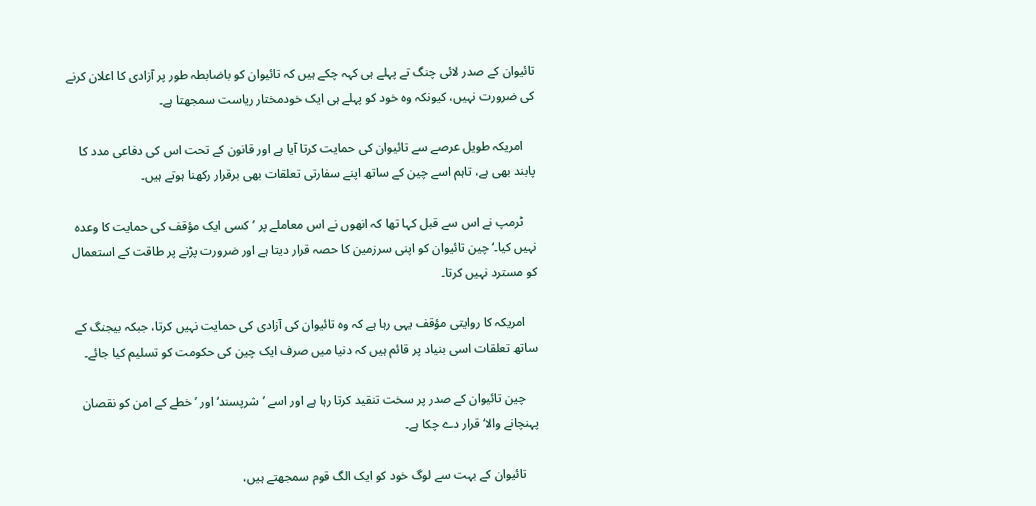تائیوان کے صدر لائی چنگ تے پہلے ہی کہہ چکے ہیں کہ تائیوان کو باضابطہ طور پر آزادی کا اعلان کرنے کی ضرورت نہیں، کیونکہ وہ خود کو پہلے ہی ایک خودمختار ریاست سمجھتا ہے۔

    امریکہ طویل عرصے سے تائیوان کی حمایت کرتا آیا ہے اور قانون کے تحت اس کی دفاعی مدد کا پابند بھی ہے، تاہم اسے چین کے ساتھ اپنے سفارتی تعلقات بھی برقرار رکھنا ہوتے ہیں۔

    ٹرمپ نے اس سے قبل کہا تھا کہ انھوں نے اس معاملے پر ’کسی ایک مؤقف کی حمایت کا وعدہ نہیں کیا۔‘ چین تائیوان کو اپنی سرزمین کا حصہ قرار دیتا ہے اور ضرورت پڑنے پر طاقت کے استعمال کو مسترد نہیں کرتا۔

    امریکہ کا روایتی مؤقف یہی رہا ہے کہ وہ تائیوان کی آزادی کی حمایت نہیں کرتا، جبکہ بیجنگ کے ساتھ تعلقات اسی بنیاد پر قائم ہیں کہ دنیا میں صرف ایک چین کی حکومت کو تسلیم کیا جائے۔

    چین تائیوان کے صدر پر سخت تنقید کرتا رہا ہے اور اسے ’شرپسند‘ اور ’خطے کے امن کو نقصان پہنچانے والا‘ قرار دے چکا ہے۔

    تائیوان کے بہت سے لوگ خود کو ایک الگ قوم سمجھتے ہیں،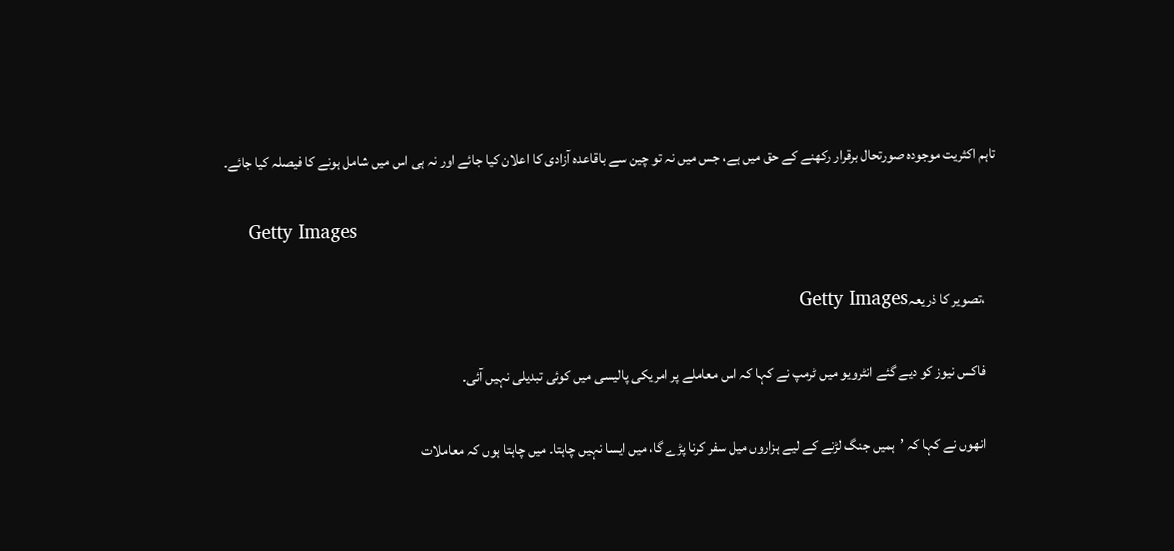تاہم اکثریت موجودہ صورتحال برقرار رکھنے کے حق میں ہے، جس میں نہ تو چین سے باقاعدہ آزادی کا اعلان کیا جائے اور نہ ہی اس میں شامل ہونے کا فیصلہ کیا جائے۔

    Getty Images

    ،تصویر کا ذریعہGetty Images

    فاکس نیوز کو دیے گئے انٹرویو میں ٹرمپ نے کہا کہ اس معاملے پر امریکی پالیسی میں کوئی تبدیلی نہیں آئی۔

    انھوں نے کہا کہ ’ہمیں جنگ لڑنے کے لیے ہزاروں میل سفر کرنا پڑے گا، میں ایسا نہیں چاہتا۔ میں چاہتا ہوں کہ معاملات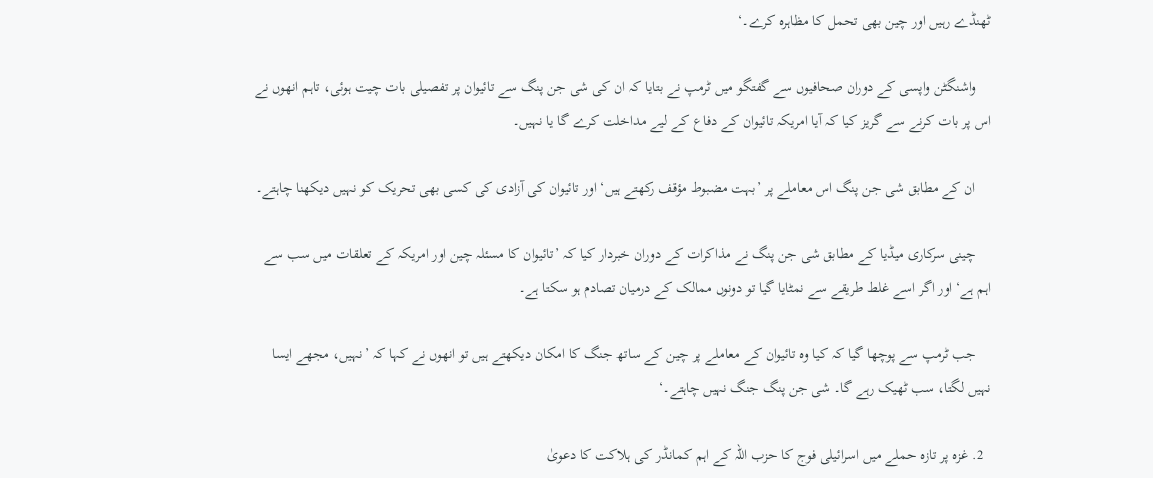ٹھنڈے رہیں اور چین بھی تحمل کا مظاہرہ کرے۔‘

    واشنگٹن واپسی کے دوران صحافیوں سے گفتگو میں ٹرمپ نے بتایا کہ ان کی شی جن پنگ سے تائیوان پر تفصیلی بات چیت ہوئی، تاہم انھوں نے اس پر بات کرنے سے گریز کیا کہ آیا امریکہ تائیوان کے دفاع کے لیے مداخلت کرے گا یا نہیں۔

    ان کے مطابق شی جن پنگ اس معاملے پر ’بہت مضبوط مؤقف رکھتے ہیں‘ اور تائیوان کی آزادی کی کسی بھی تحریک کو نہیں دیکھنا چاہتے۔

    چینی سرکاری میڈیا کے مطابق شی جن پنگ نے مذاکرات کے دوران خبردار کیا کہ ’تائیوان کا مسئلہ چین اور امریکہ کے تعلقات میں سب سے اہم ہے‘ اور اگر اسے غلط طریقے سے نمٹایا گیا تو دونوں ممالک کے درمیان تصادم ہو سکتا ہے۔

    جب ٹرمپ سے پوچھا گیا کہ کیا وہ تائیوان کے معاملے پر چین کے ساتھ جنگ کا امکان دیکھتے ہیں تو انھوں نے کہا کہ ’نہیں، مجھے ایسا نہیں لگتا، سب ٹھیک رہے گا۔ شی جن پنگ جنگ نہیں چاہتے۔‘

  2. غزہ پر تازہ حملے میں اسرائیلی فوج کا حزب اللہ کے اہم کمانڈر کی ہلاکت کا دعویٰ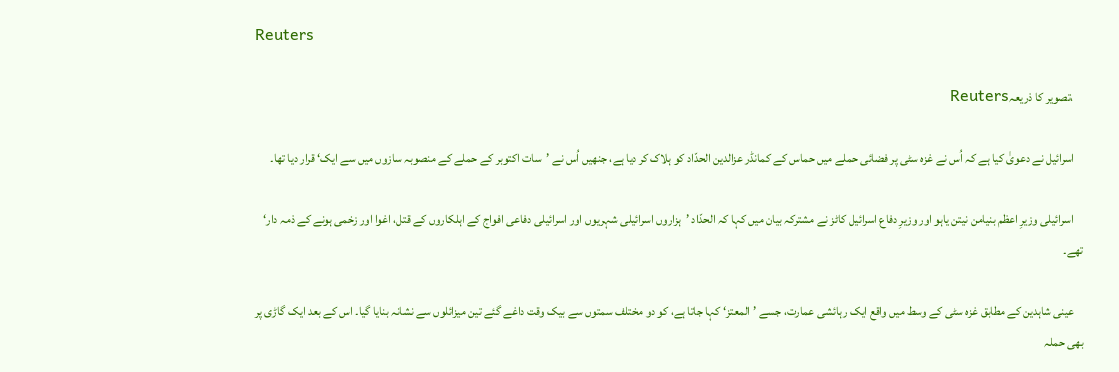Reuters

    ،تصویر کا ذریعہReuters

    اسرائیل نے دعویٰ کیا ہے کہ اُس نے غزہ سٹی پر فضائی حملے میں حماس کے کمانڈر عزالدین الحدّاد کو ہلاک کر دیا ہے، جنھیں اُس نے ’سات اکتوبر کے حملے کے منصوبہ سازوں میں سے ایک‘ قرار دیا تھا۔

    اسرائیلی وزیرِ اعظم بنیامن نیتن یاہو اور وزیرِ دفاع اسرائیل کاٹز نے مشترکہ بیان میں کہا کہ الحدّاد ’ہزاروں اسرائیلی شہریوں اور اسرائیلی دفاعی افواج کے اہلکاروں کے قتل، اغوا اور زخمی ہونے کے ذمہ دار‘ تھے۔

    عینی شاہدین کے مطابق غزہ سٹی کے وسط میں واقع ایک رہائشی عمارت، جسے ’المعتز‘ کہا جاتا ہے، کو دو مختلف سمتوں سے بیک وقت داغے گئے تین میزائلوں سے نشانہ بنایا گیا۔ اس کے بعد ایک گاڑی پر بھی حملہ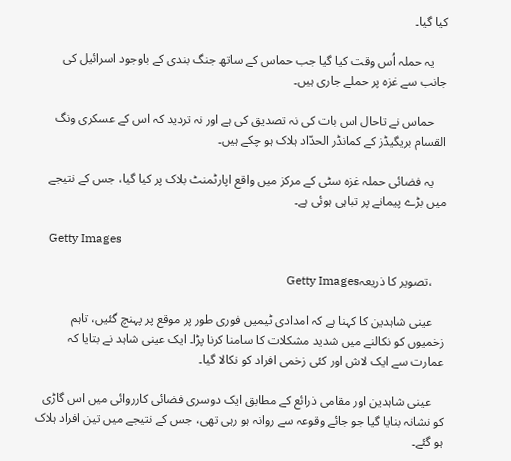کیا گیا۔

    یہ حملہ اُس وقت کیا گیا جب حماس کے ساتھ جنگ بندی کے باوجود اسرائیل کی جانب سے غزہ پر حملے جاری ہیں۔

    حماس نے تاحال اس بات کی نہ تصدیق کی ہے اور نہ تردید کہ اس کے عسکری ونگ القسام بریگیڈز کے کمانڈر الحدّاد ہلاک ہو چکے ہیں۔

    یہ فضائی حملہ غزہ سٹی کے مرکز میں واقع اپارٹمنٹ بلاک پر کیا گیا، جس کے نتیجے میں بڑے پیمانے پر تباہی ہوئی ہے۔

    Getty Images

    ،تصویر کا ذریعہGetty Images

    عینی شاہدین کا کہنا ہے کہ امدادی ٹیمیں فوری طور پر موقع پر پہنچ گئیں، تاہم زخمیوں کو نکالنے میں شدید مشکلات کا سامنا کرنا پڑا۔ ایک عینی شاہد نے بتایا کہ عمارت سے ایک لاش اور کئی زخمی افراد کو نکالا گیا۔

    عینی شاہدین اور مقامی ذرائع کے مطابق ایک دوسری فضائی کارروائی میں اس گاڑی کو نشانہ بنایا گیا جو جائے وقوعہ سے روانہ ہو رہی تھی، جس کے نتیجے میں تین افراد ہلاک ہو گئے۔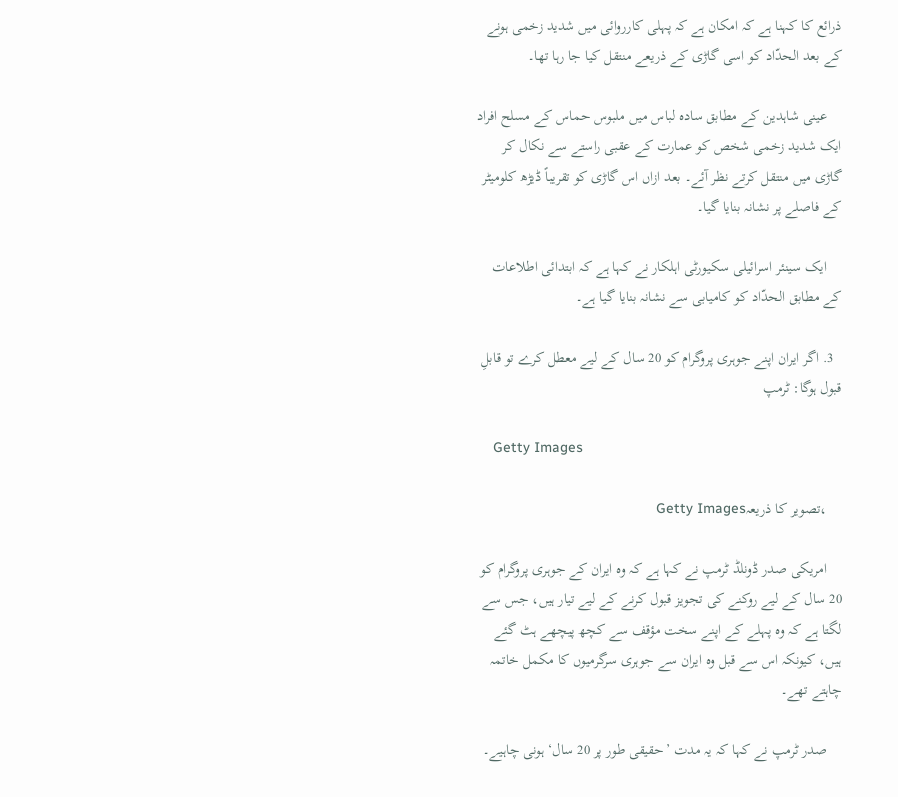ذرائع کا کہنا ہے کہ امکان ہے کہ پہلی کارروائی میں شدید زخمی ہونے کے بعد الحدّاد کو اسی گاڑی کے ذریعے منتقل کیا جا رہا تھا۔

    عینی شاہدین کے مطابق سادہ لباس میں ملبوس حماس کے مسلح افراد ایک شدید زخمی شخص کو عمارت کے عقبی راستے سے نکال کر گاڑی میں منتقل کرتے نظر آئے۔ بعد ازاں اس گاڑی کو تقریباً ڈیڑھ کلومیٹر کے فاصلے پر نشانہ بنایا گیا۔

    ایک سینئر اسرائیلی سکیورٹی اہلکار نے کہا ہے کہ ابتدائی اطلاعات کے مطابق الحدّاد کو کامیابی سے نشانہ بنایا گیا ہے۔

  3. اگر ایران اپنے جوہری پروگرام کو 20 سال کے لیے معطل کرے تو قابلِ قبول ہوگا: ٹرمپ

    Getty Images

    ،تصویر کا ذریعہGetty Images

    امریکی صدر ڈونلڈ ٹرمپ نے کہا ہے کہ وہ ایران کے جوہری پروگرام کو 20 سال کے لیے روکنے کی تجویز قبول کرنے کے لیے تیار ہیں، جس سے لگتا ہے کہ وہ پہلے کے اپنے سخت مؤقف سے کچھ پیچھے ہٹ گئے ہیں، کیونکہ اس سے قبل وہ ایران سے جوہری سرگرمیوں کا مکمل خاتمہ چاہتے تھے۔

    صدر ٹرمپ نے کہا کہ یہ مدت ’حقیقی طور پر 20 سال‘ ہونی چاہیے۔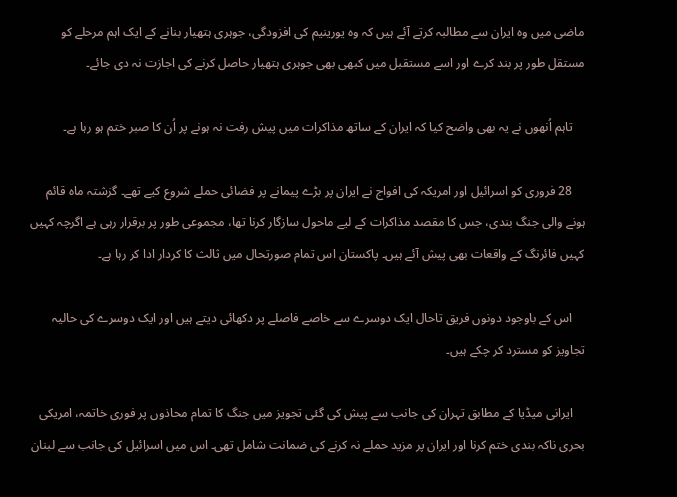ماضی میں وہ ایران سے مطالبہ کرتے آئے ہیں کہ وہ یورینیم کی افزودگی، جوہری ہتھیار بنانے کے ایک اہم مرحلے کو مستقل طور پر بند کرے اور اسے مستقبل میں کبھی بھی جوہری ہتھیار حاصل کرنے کی اجازت نہ دی جائے۔

    تاہم اُنھوں نے یہ بھی واضح کیا کہ ایران کے ساتھ مذاکرات میں پیش رفت نہ ہونے پر اُن کا صبر ختم ہو رہا ہے۔

    28 فروری کو اسرائیل اور امریکہ کی افواج نے ایران پر بڑے پیمانے پر فضائی حملے شروع کیے تھے۔ گزشتہ ماہ قائم ہونے والی جنگ بندی، جس کا مقصد مذاکرات کے لیے ماحول سازگار کرنا تھا، مجموعی طور پر برقرار رہی ہے اگرچہ کہیں کہیں فائرنگ کے واقعات بھی پیش آئے ہیں۔ پاکستان اس تمام صورتحال میں ثالث کا کردار ادا کر رہا ہے۔

    اس کے باوجود دونوں فریق تاحال ایک دوسرے سے خاصے فاصلے پر دکھائی دیتے ہیں اور ایک دوسرے کی حالیہ تجاویز کو مسترد کر چکے ہیں۔

    ایرانی میڈیا کے مطابق تہران کی جانب سے پیش کی گئی تجویز میں جنگ کا تمام محاذوں پر فوری خاتمہ، امریکی بحری ناکہ بندی ختم کرنا اور ایران پر مزید حملے نہ کرنے کی ضمانت شامل تھی۔ اس میں اسرائیل کی جانب سے لبنان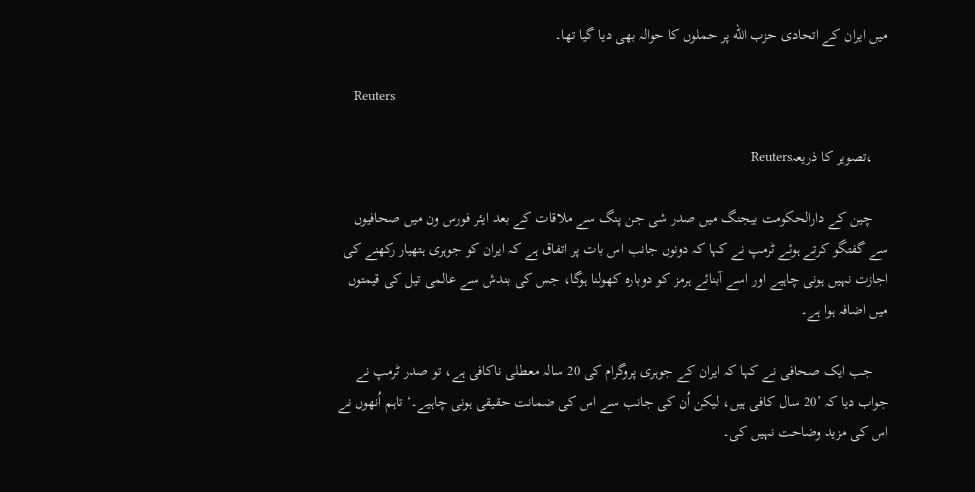میں ایران کے اتحادی حزب الله پر حملوں کا حوالہ بھی دیا گیا تھا۔

    Reuters

    ،تصویر کا ذریعہReuters

    چین کے دارالحکومت بیجنگ میں صدر شی جن پنگ سے ملاقات کے بعد ایئر فورس ون میں صحافیوں سے گفتگو کرتے ہوئے ٹرمپ نے کہا کہ دونوں جانب اس بات پر اتفاق ہے کہ ایران کو جوہری ہتھیار رکھنے کی اجازت نہیں ہونی چاہیے اور اسے آبنائے ہرمز کو دوبارہ کھولنا ہوگا، جس کی بندش سے عالمی تیل کی قیمتوں میں اضافہ ہوا ہے۔

    جب ایک صحافی نے کہا کہ ایران کے جوہری پروگرام کی 20 سالہ معطلی ناکافی ہے، تو صدر ٹرمپ نے جواب دیا کہ ’20 سال کافی ہیں، لیکن اُن کی جانب سے اس کی ضمانت حقیقی ہونی چاہیے۔‘ تاہم اُنھوں نے اس کی مزید وضاحت نہیں کی۔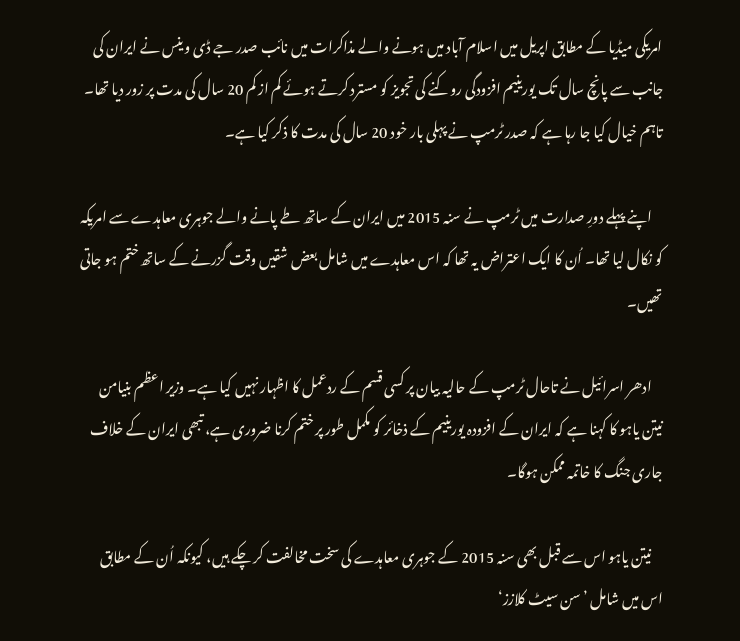امریکی میڈیا کے مطابق اپریل میں اسلام آباد میں ہونے والے مذاکرات میں نائب صدر جے ڈی وینس نے ایران کی جانب سے پانچ سال تک یورینیم افزودگی روکنے کی تجویز کو مسترد کرتے ہوئے کم از کم 20 سال کی مدت پر زور دیا تھا۔ تاہم خیال کیا جا رہا ہے کہ صدر ٹرمپ نے پہلی بار خود 20 سال کی مدت کا ذکر کیا ہے۔

    اپنے پہلے دورِ صدارت میں ٹرمپ نے سنہ 2015 میں ایران کے ساتھ طے پانے والے جوہری معاہدے سے امریکہ کو نکال لیا تھا۔ اُن کا ایک اعتراض یہ تھا کہ اس معاہدے میں شامل بعض شقیں وقت گزرنے کے ساتھ ختم ہو جاتی تھیں۔

    ادھر اسرائیل نے تاحال ٹرمپ کے حالیہ بیان پر کسی قسم کے ردعمل کا اظہار نہیں کیا ہے۔ وزیر اعظم بنیامن نیتن یاہو کا کہنا ہے کہ ایران کے افزودہ یورینیم کے ذخائر کو مکمل طور پر ختم کرنا ضروری ہے، تبھی ایران کے خلاف جاری جنگ کا خاتمہ ممکن ہوگا۔

    نیتن یاہو اس سے قبل بھی سنہ 2015 کے جوہری معاہدے کی سخت مخالفت کر چکے ہیں، کیونکہ اُن کے مطابق اس میں شامل ’سن سیٹ کلازز‘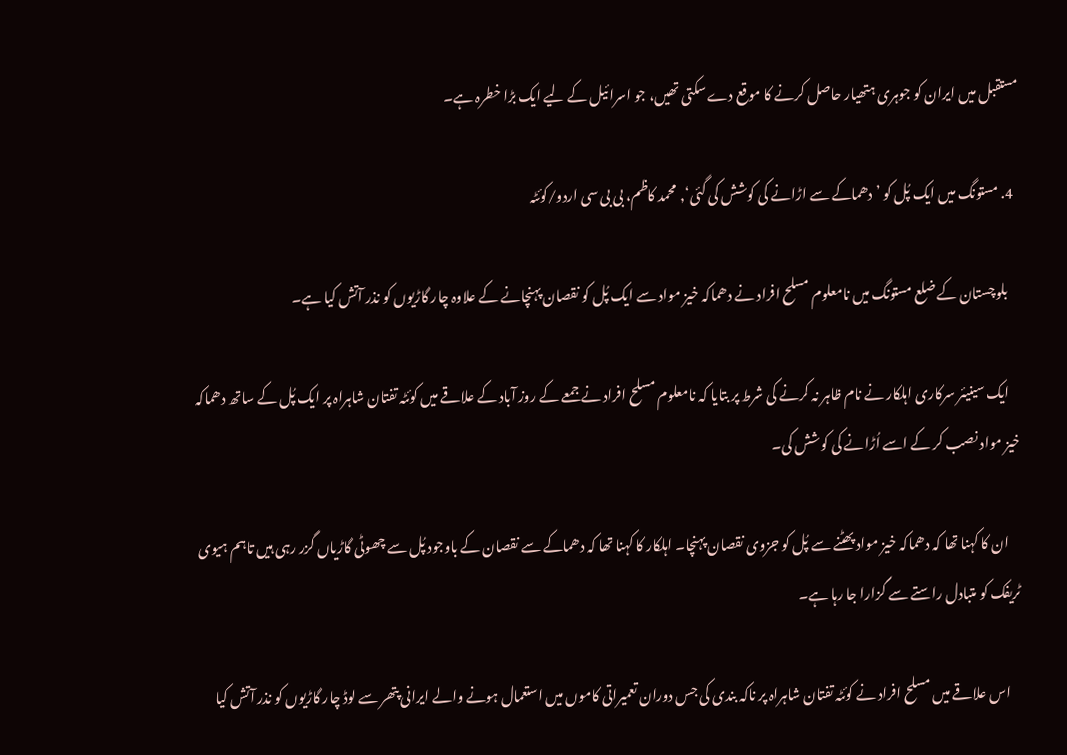مستقبل میں ایران کو جوہری ہتھیار حاصل کرنے کا موقع دے سکتی تھیں، جو اسرائیل کے لیے ایک بڑا خطرہ ہے۔

  4. مستونگ میں ایک پُل کو ’دھماکے سے اڑانے کی کوشش کی گئی‘, محمد کاظم، بی بی سی اردو/کوئٹہ

    بلوچستان کے ضلع مستونگ میں نامعلوم مسلح افراد نے دھماکہ خیز مواد سے ایک پُل کو نقصان پہنچانے کے علاوہ چار گاڑیوں کو نذر آتش کیا ہے۔

    ایک سینیئر سرکاری اہلکار نے نام ظاہر نہ کرنے کی شرط پر بتایا کہ نامعلوم مسلح افراد نے جمعے کے روز آباد کے علاقے میں کوئٹہ تفتان شاہراہ پر ایک پُل کے ساتھ دھماکہ خیز مواد نصب کر کے اسے اُڑانے کی کوشش کی۔

    ان کا کہنا تھا کہ دھماکہ خیز مواد پھٹنے سے پُل کو جزوی نقصان پہنچا۔ اہلکار کا کہنا تھا کہ دھماکے سے نقصان کے باوجود پُل سے چھوٹی گاڑیاں گزر رہی ہیں تاہم ہیوی ٹریفک کو متبادل راستے سے گزارا جا رہا ہے۔

    اس علاقے میں مسلح افراد نے کوئٹہ تفتان شاہراہ پر ناکہ بندی کی جس دوران تعمیراتی کاموں میں استعمال ہونے والے ایرانی پتھر سے لوڈ چار گاڑیوں کو نذر آتش کیا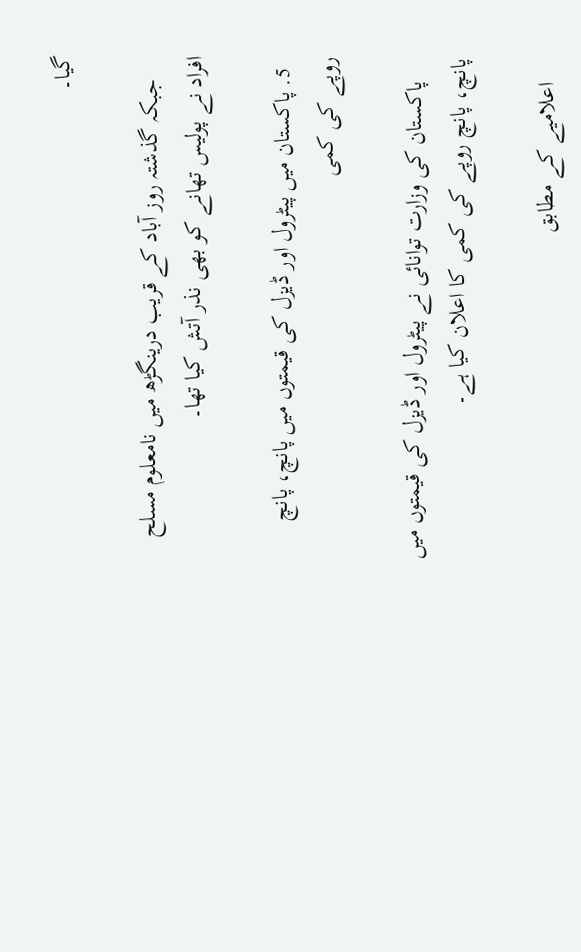گیا۔

    جبکہ گذشتہ روز آباد کے قریب درینگڑھ میں نامعلوم مسلح افراد نے پولیس تھانے کو بھی نذر آتش کیا تھا۔

  5. پاکستان میں پیٹرول اور ڈیزل کی قیمتوں میں پانچ، پانچ روپے کی کمی

    پاکستان کی وزارت توانائی نے پیٹرول اور ڈیزل کی قیمتوں میں پانچ، پانچ روپے کی کمی کا اعلان کیا ہے۔

    اعلامیے کے مطابق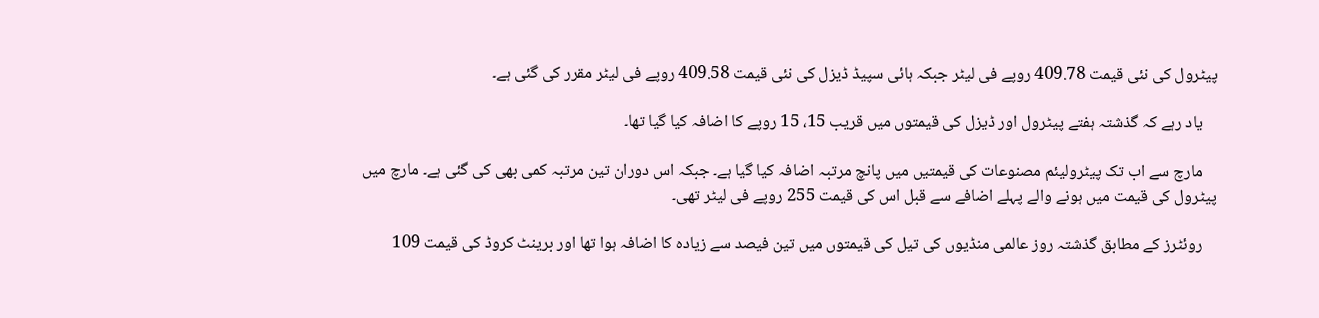پیٹرول کی نئی قیمت 409.78 روپے فی لیٹر جبکہ ہائی سپیڈ ڈیزل کی نئی قیمت 409.58 روپے فی لیٹر مقرر کی گئی ہے۔

    یاد رہے کہ گذشتہ ہفتے پیٹرول اور ڈیزل کی قیمتوں میں قریب 15، 15 روپے کا اضافہ کیا گیا تھا۔

    مارچ سے اب تک پیٹرولیئم مصنوعات کی قیمتیں میں پانچ مرتبہ اضافہ کیا گیا ہے۔ جبکہ اس دوران تین مرتبہ کمی بھی کی گئی ہے۔ مارچ میں پیٹرول کی قیمت میں ہونے والے پہلے اضافے سے قبل اس کی قیمت 255 روپے فی لیٹر تھی۔

    روئٹرز کے مطابق گذشتہ روز عالمی منڈیوں کی تیل کی قیمتوں میں تین فیصد سے زیادہ کا اضافہ ہوا تھا اور برینٹ کروڈ کی قیمت 109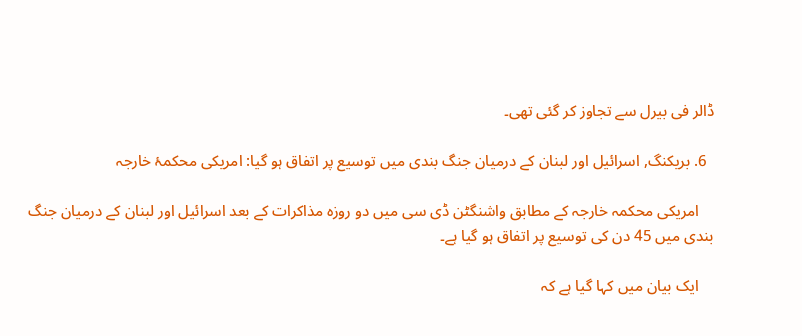ڈالر فی بیرل سے تجاوز کر گئی تھی۔

  6. بریکنگ, اسرائیل اور لبنان کے درمیان جنگ بندی میں توسیع پر اتفاق ہو گیا: امریکی محکمۂ خارجہ

    امریکی محکمہ خارجہ کے مطابق واشنگٹن ڈی سی میں دو روزہ مذاکرات کے بعد اسرائیل اور لبنان کے درمیان جنگ بندی میں 45 دن کی توسیع پر اتفاق ہو گیا ہے۔

    ایک بیان میں کہا گیا ہے کہ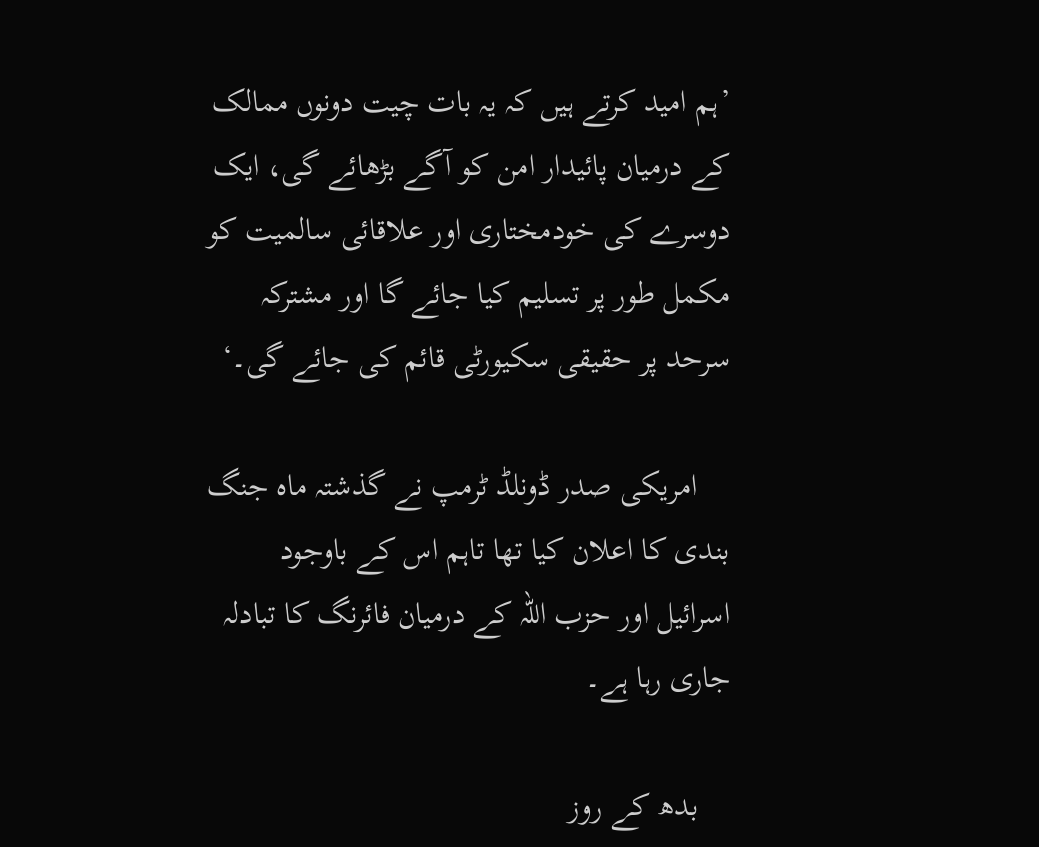’ہم امید کرتے ہیں کہ یہ بات چیت دونوں ممالک کے درمیان پائیدار امن کو آگے بڑھائے گی، ایک دوسرے کی خودمختاری اور علاقائی سالمیت کو مکمل طور پر تسلیم کیا جائے گا اور مشترکہ سرحد پر حقیقی سکیورٹی قائم کی جائے گی۔‘

    امریکی صدر ڈونلڈ ٹرمپ نے گذشتہ ماہ جنگ بندی کا اعلان کیا تھا تاہم اس کے باوجود اسرائیل اور حزب اللہ کے درمیان فائرنگ کا تبادلہ جاری رہا ہے۔

    بدھ کے روز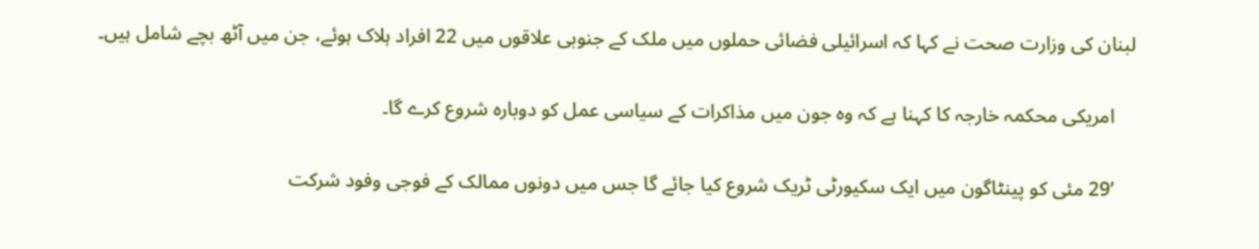لبنان کی وزارت صحت نے کہا کہ اسرائیلی فضائی حملوں میں ملک کے جنوبی علاقوں میں 22 افراد ہلاک ہوئے، جن میں آٹھ بچے شامل ہیں۔

    امریکی محکمہ خارجہ کا کہنا ہے کہ وہ جون میں مذاکرات کے سیاسی عمل کو دوبارہ شروع کرے گا۔

    ’29 مئی کو پینٹاگون میں ایک سکیورٹی ٹریک شروع کیا جائے گا جس میں دونوں ممالک کے فوجی وفود شرکت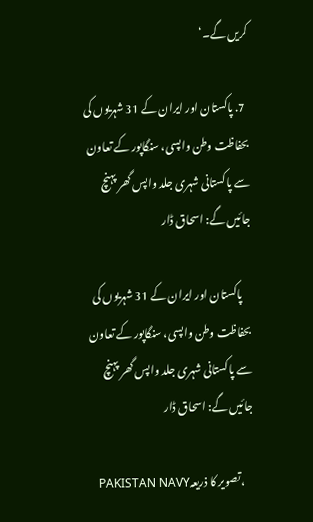کریں گے۔‘

  7. پاکستان اور ایران کے 31 شہریوں کی بحفاظت وطن واپسی، سنگاپور کے تعاون سے پاکستانی شہری جلد واپس گھر پہنچ جائیں گے: اسحاق ڈار

    پاکستان اور ایران کے 31 شہریوں کی بحفاظت وطن واپسی، سنگاپور کے تعاون سے پاکستانی شہری جلد واپس گھر پہنچ جائیں گے: اسحاق ڈار

    ،تصویر کا ذریعہPAKISTAN NAVY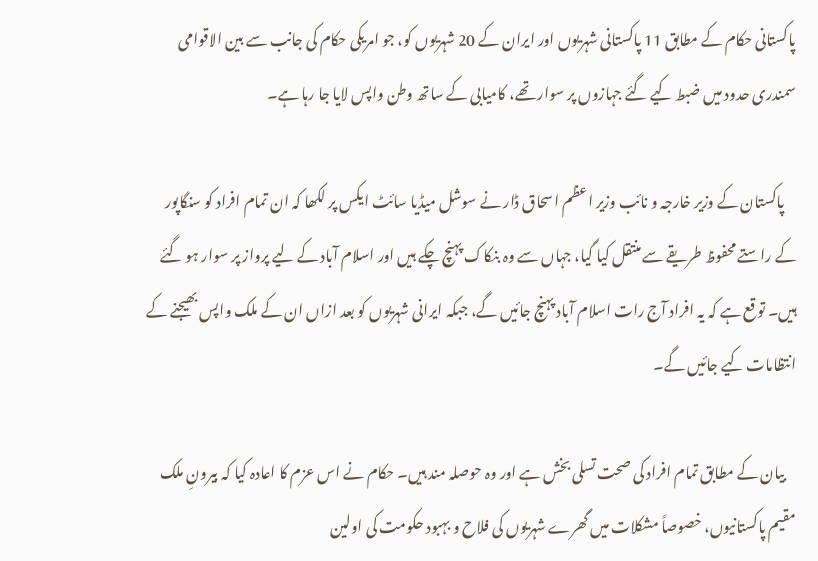پاکستانی حکام کے مطابق 11 پاکستانی شہریوں اور ایران کے 20 شہریوں کو، جو امریکی حکام کی جانب سے بین الاقوامی سمندری حدود میں ضبط کیے گئے جہازوں پر سوار تھے، کامیابی کے ساتھ وطن واپس لایا جا رہا ہے۔

    پاکستان کے وزیر خارجہ و نائب وزیر اعظم اسحاق ڈار نے سوشل میڈیا سائٹ ایکس پر لکھا کہ ان تمام افراد کو سنگاپور کے راستے محفوظ طریقے سے منتقل کیا گیا، جہاں سے وہ بنکاک پہنچ چکے ہیں اور اسلام آباد کے لیے پرواز پر سوار ہو گئے ہیں۔ توقع ہے کہ یہ افراد آج رات اسلام آباد پہنچ جائیں گے، جبکہ ایرانی شہریوں کو بعد ازاں ان کے ملک واپس بھیجنے کے انتظامات کیے جائیں گے۔

    بیان کے مطابق تمام افراد کی صحت تسلی بخش ہے اور وہ حوصلہ مند ہیں۔ حکام نے اس عزم کا اعادہ کیا کہ بیرونِ ملک مقیم پاکستانیوں، خصوصاً مشکلات میں گھرے شہریوں کی فلاح و بہبود حکومت کی اولین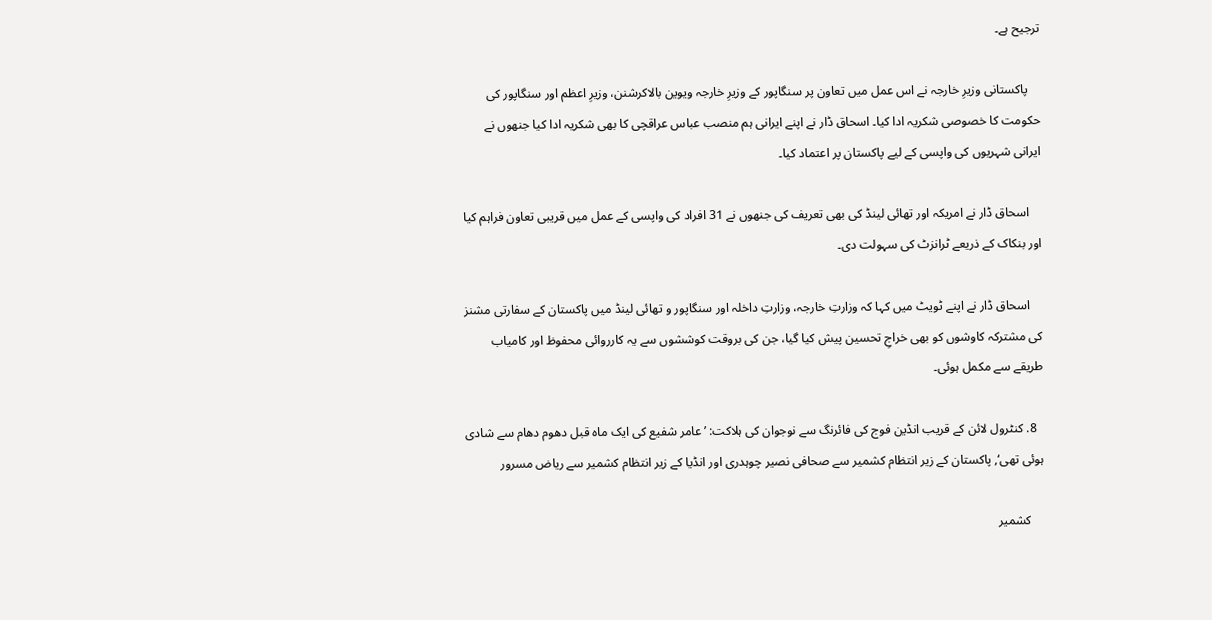ترجیح ہے۔

    پاکستانی وزیرِ خارجہ نے اس عمل میں تعاون پر سنگاپور کے وزیرِ خارجہ ویوین بالاکرشنن، وزیرِ اعظم اور سنگاپور کی حکومت کا خصوصی شکریہ ادا کیا۔ اسحاق ڈار نے اپنے ایرانی ہم منصب عباس عراقچی کا بھی شکریہ ادا کیا جنھوں نے ایرانی شہریوں کی واپسی کے لیے پاکستان پر اعتماد کیا۔

    اسحاق ڈار نے امریکہ اور تھائی لینڈ کی بھی تعریف کی جنھوں نے 31 افراد کی واپسی کے عمل میں قریبی تعاون فراہم کیا اور بنکاک کے ذریعے ٹرانزٹ کی سہولت دی۔

    اسحاق ڈار نے اپنے ٹویٹ میں کہا کہ وزارتِ خارجہ، وزارتِ داخلہ اور سنگاپور و تھائی لینڈ میں پاکستان کے سفارتی مشنز کی مشترکہ کاوشوں کو بھی خراجِ تحسین پیش کیا گیا، جن کی بروقت کوششوں سے یہ کارروائی محفوظ اور کامیاب طریقے سے مکمل ہوئی۔

  8. کنٹرول لائن کے قریب انڈین فوج کی فائرنگ سے نوجوان کی ہلاکت: ’عامر شفیع کی ایک ماہ قبل دھوم دھام سے شادی ہوئی تھی‘, پاکستان کے زیر انتظام کشمیر سے صحافی نصیر چوہدری اور انڈیا کے زیر انتظام کشمیر سے ریاض مسرور

    کشمیر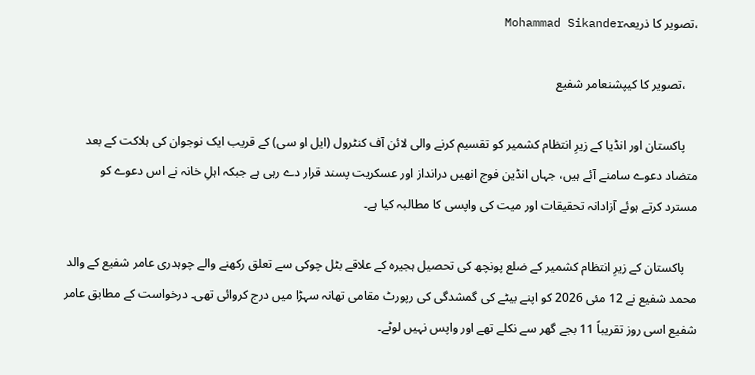،تصویر کا ذریعہMohammad Sikander

    ،تصویر کا کیپشنعامر شفیع

    پاکستان اور انڈیا کے زیرِ انتظام کشمیر کو تقسیم کرنے والی لائن آف کنٹرول (ایل او سی) کے قریب ایک نوجوان کی ہلاکت کے بعد متضاد دعوے سامنے آئے ہیں، جہاں انڈین فوج انھیں درانداز اور عسکریت پسند قرار دے رہی ہے جبکہ اہلِ خانہ نے اس دعوے کو مسترد کرتے ہوئے آزادانہ تحقیقات اور میت کی واپسی کا مطالبہ کیا ہے۔

    پاکستان کے زیرِ انتظام کشمیر کے ضلع پونچھ کی تحصیل ہجیرہ کے علاقے بٹل چوکی سے تعلق رکھنے والے چوہدری عامر شفیع کے والد محمد شفیع نے 12 مئی 2026 کو اپنے بیٹے کی گمشدگی کی رپورٹ مقامی تھانہ سہڑا میں درج کروائی تھی۔ درخواست کے مطابق عامر شفیع اسی روز تقریباً 11 بجے گھر سے نکلے تھے اور واپس نہیں لوٹے۔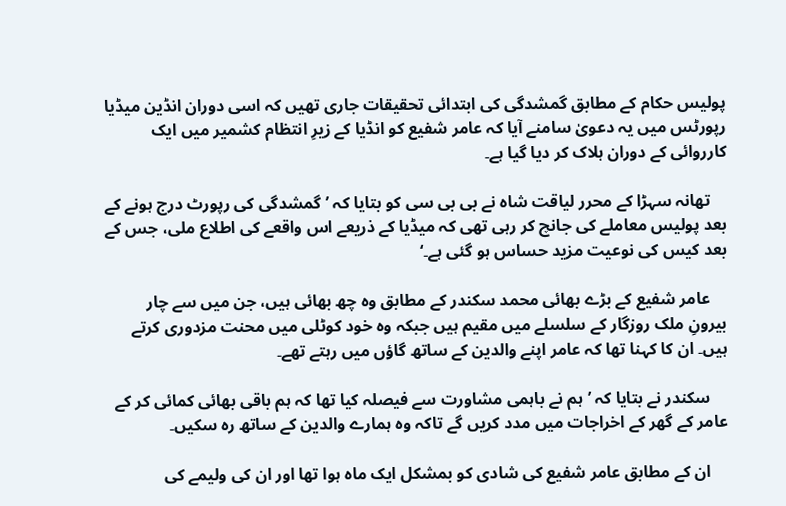پولیس حکام کے مطابق گمشدگی کی ابتدائی تحقیقات جاری تھیں کہ اسی دوران انڈین میڈیا رپورٹس میں یہ دعویٰ سامنے آیا کہ عامر شفیع کو انڈیا کے زیرِ انتظام کشمیر میں ایک کارروائی کے دوران ہلاک کر دیا گیا ہے۔

    تھانہ سہڑا کے محرر لیاقت شاہ نے بی بی سی کو بتایا کہ ’گمشدگی کی رپورٹ درج ہونے کے بعد پولیس معاملے کی جانچ کر رہی تھی کہ میڈیا کے ذریعے اس واقعے کی اطلاع ملی، جس کے بعد کیس کی نوعیت مزید حساس ہو گئی ہے۔‘

    عامر شفیع کے بڑے بھائی محمد سکندر کے مطابق وہ چھ بھائی ہیں، جن میں سے چار بیرونِ ملک روزگار کے سلسلے میں مقیم ہیں جبکہ وہ خود کوٹلی میں محنت مزدوری کرتے ہیں۔ ان کا کہنا تھا کہ عامر اپنے والدین کے ساتھ گاؤں میں رہتے تھے۔

    سکندر نے بتایا کہ ’ہم نے باہمی مشاورت سے فیصلہ کیا تھا کہ ہم باقی بھائی کمائی کر کے عامر کے گھر کے اخراجات میں مدد کریں گے تاکہ وہ ہمارے والدین کے ساتھ رہ سکیں۔

    ان کے مطابق عامر شفیع کی شادی کو بمشکل ایک ماہ ہوا تھا اور ان کی ولیمے کی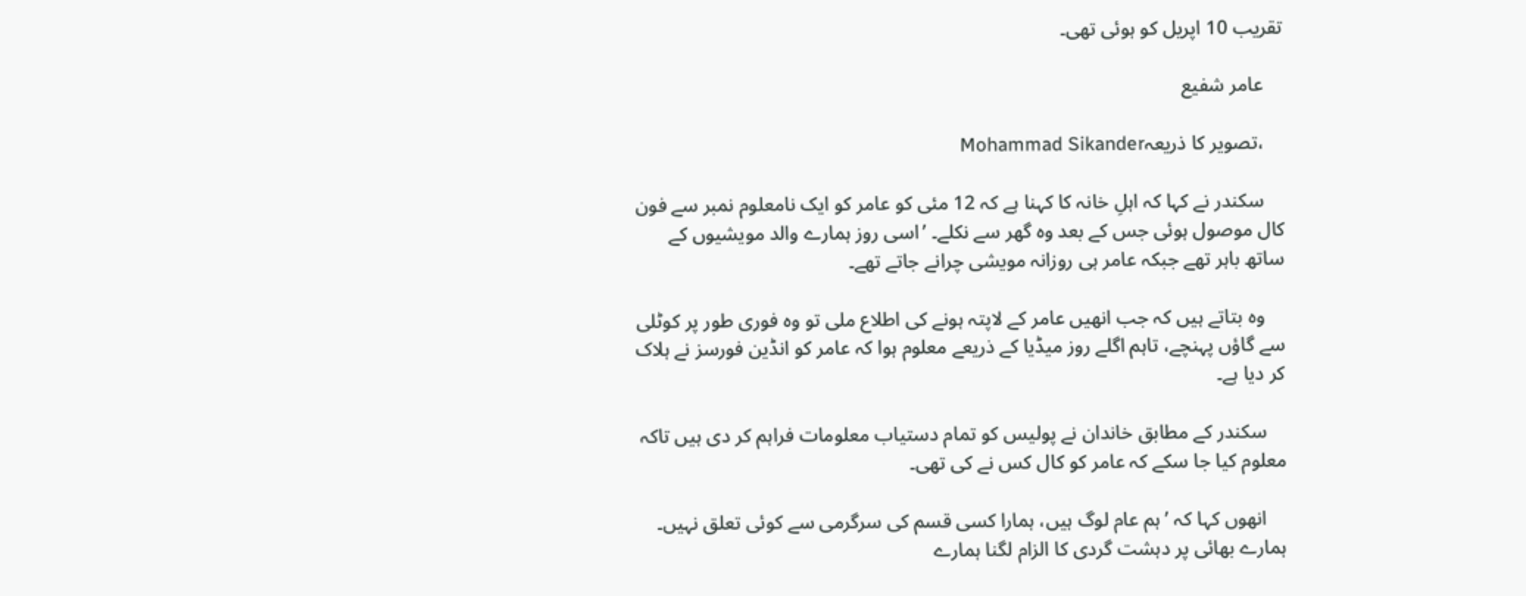تقریب 10 اپریل کو ہوئی تھی۔

    عامر شفیع

    ،تصویر کا ذریعہMohammad Sikander

    سکندر نے کہا کہ اہلِ خانہ کا کہنا ہے کہ 12 مئی کو عامر کو ایک نامعلوم نمبر سے فون کال موصول ہوئی جس کے بعد وہ گھر سے نکلے۔ ’اسی روز ہمارے والد مویشیوں کے ساتھ باہر تھے جبکہ عامر ہی روزانہ مویشی چرانے جاتے تھے۔

    وہ بتاتے ہیں کہ جب انھیں عامر کے لاپتہ ہونے کی اطلاع ملی تو وہ فوری طور پر کوٹلی سے گاؤں پہنچے، تاہم اگلے روز میڈیا کے ذریعے معلوم ہوا کہ عامر کو انڈین فورسز نے ہلاک کر دیا ہے۔

    سکندر کے مطابق خاندان نے پولیس کو تمام دستیاب معلومات فراہم کر دی ہیں تاکہ معلوم کیا جا سکے کہ عامر کو کال کس نے کی تھی۔

    انھوں کہا کہ ’ہم عام لوگ ہیں، ہمارا کسی قسم کی سرگرمی سے کوئی تعلق نہیں۔ ہمارے بھائی پر دہشت گردی کا الزام لگنا ہمارے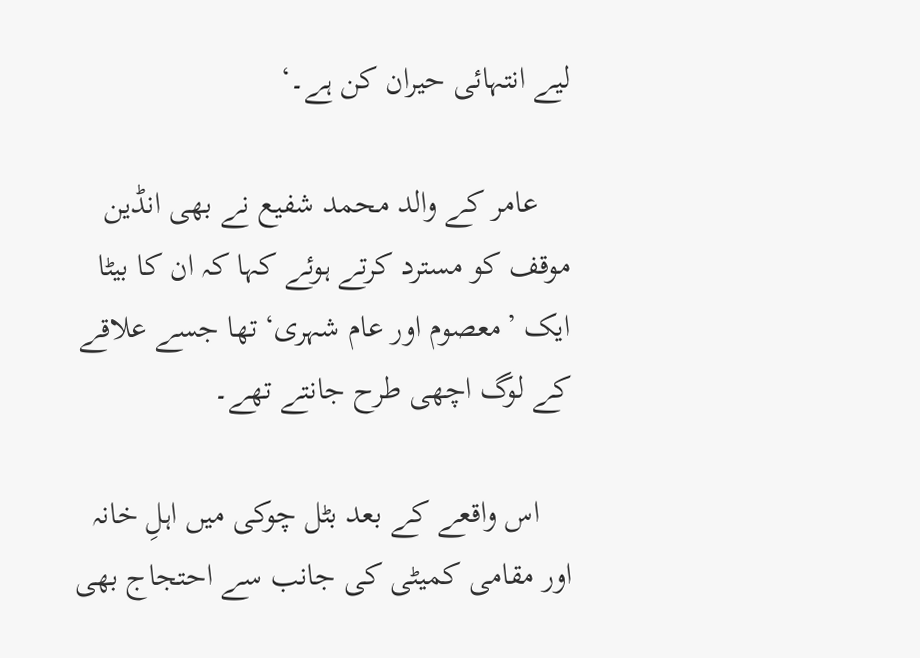لیے انتہائی حیران کن ہے۔‘

    عامر کے والد محمد شفیع نے بھی انڈین موقف کو مسترد کرتے ہوئے کہا کہ ان کا بیٹا ایک ’معصوم اور عام شہری‘ تھا جسے علاقے کے لوگ اچھی طرح جانتے تھے۔

    اس واقعے کے بعد بٹل چوکی میں اہلِ خانہ اور مقامی کمیٹی کی جانب سے احتجاج بھی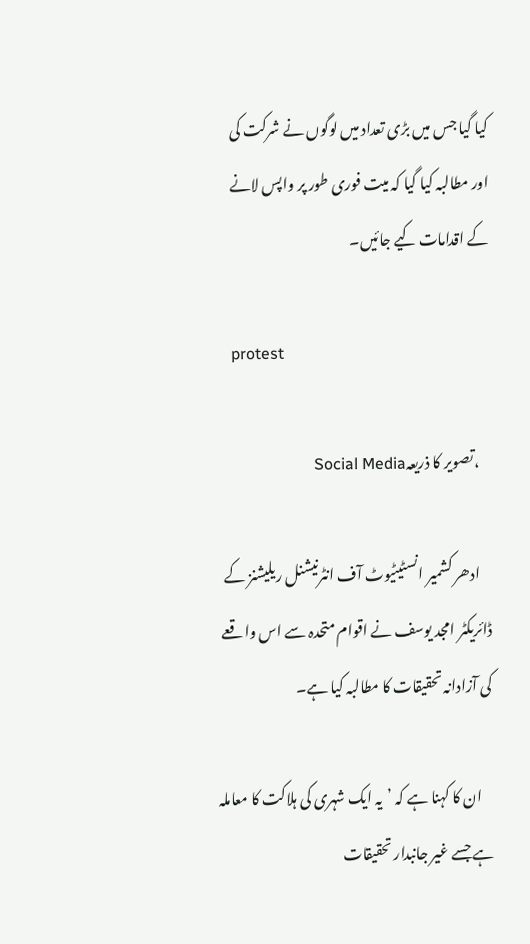کیا گیا جس میں بڑی تعداد میں لوگوں نے شرکت کی اور مطالبہ کیا گیا کہ میت فوری طور پر واپس لانے کے اقدامات کیے جائیں۔

    protest

    ،تصویر کا ذریعہSocial Media

    ادھر کشمیر انسٹیٹیوٹ آف انٹرنیشنل ریلیشنز کے ڈائریکٹر امجد یوسف نے اقوام متحدہ سے اس واقعے کی آزادانہ تحقیقات کا مطالبہ کیا ہے۔

    ان کا کہنا ہے کہ ’یہ ایک شہری کی ہلاکت کا معاملہ ہے جسے غیر جانبدار تحقیقات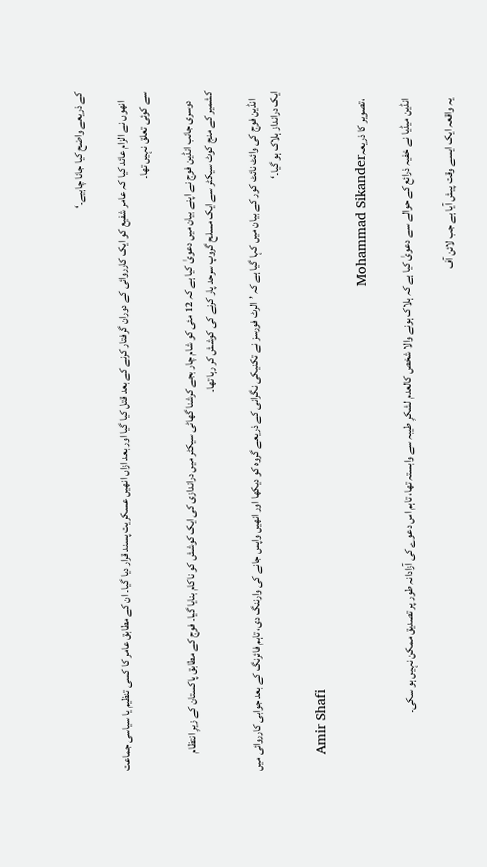کے ذریعے واضح کیا جانا چاہیے۔‘

    انھوں نے الزام عائد کیا کہ عامر شفیع کو ایک کارروائی کے دوران گرفتار کرنے کے بعد قتل کیا گیا اور بعد ازاں انھیں عسکریت پسند قرار دیا گیا۔ ان کے مطابق عامر کا کسی تنظیم یا سیاسی جماعت سے کوئی تعلق نہیں تھا۔

    دوسری جانب انڈین فوج نے اپنے بیان میں دعویٰ کیا ہے کہ 12 مئی کو شام چار بجے کرشنا گھاٹی سیکٹر میں دراندازی کی ایک کوشش کو ناکام بنایا گیا۔ فوج کے مطابق پاکستان کے زیرِ انتظام کشمیر کے منج کوٹ سیکٹر سے ایک مسلح گروپ سرحد پار کرنے کی کوشش کر رہا تھا۔

    انڈین فوج کی وائٹ نائٹ کور کے بیان میں کہا گیا ہے کہ ’الرٹ فورسز نے تکنیکی نگرانی کے ذریعے گروہ کو دیکھا اور انھیں واپس جانے کی وارننگ دی، تاہم فائرنگ کے بعد جوابی کارروائی میں ایک درانداز ہلاک ہو گیا۔‘

    Amir Shafi

    ،تصویر کا ذریعہMohammad Sikander

    انڈین میڈیا نے خفیہ ذرائع کے حوالے سے دعویٰ کیا ہے کہ ہلاک ہونے والا شخص کالعدم لشکرِ طیبہ سے وابستہ تھا، تاہم اس دعوے کی آزادانہ طور پر تصدیق ممکن نہیں ہو سکی۔

    یہ واقعہ ایک ایسے وقت پیش آیا ہے جب لائن آف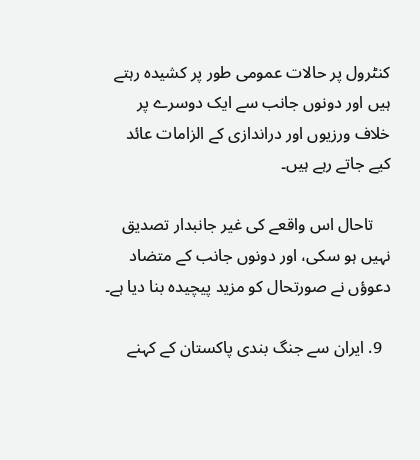کنٹرول پر حالات عمومی طور پر کشیدہ رہتے ہیں اور دونوں جانب سے ایک دوسرے پر خلاف ورزیوں اور دراندازی کے الزامات عائد کیے جاتے رہے ہیں۔

    تاحال اس واقعے کی غیر جانبدار تصدیق نہیں ہو سکی، اور دونوں جانب کے متضاد دعوؤں نے صورتحال کو مزید پیچیدہ بنا دیا ہے۔

  9. ایران سے جنگ بندی پاکستان کے کہنے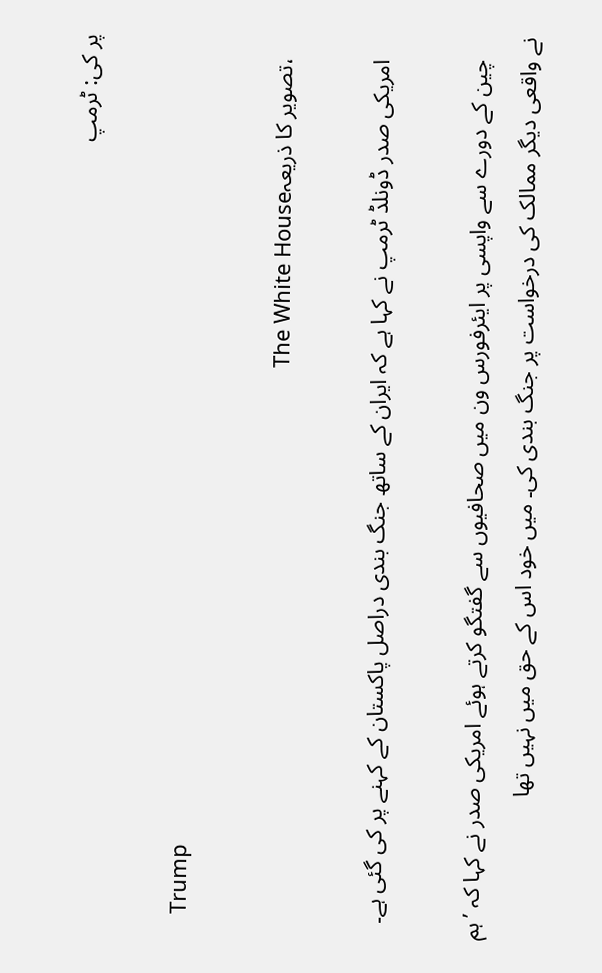پر کی: ٹرمپ

    Trump

    ،تصویر کا ذریعہThe White House

    امریکی صدر ڈونلڈ ٹرمپ نے کہا ہے کہ ایران کے ساتھ جنگ بندی دراصل پاکستان کے کہنے پر کی گئی ہے۔

    چین کے دورے سے واپسی پر ایئرفورس ون میں صحافیوں سے گفتگو کرتے ہوئے امریکی صدر نے کہا کہ ’ہم نے واقعی دیگر ممالک کی درخواست پر جنگ بندی کی۔ میں خود اس کے حق میں نہیں تھا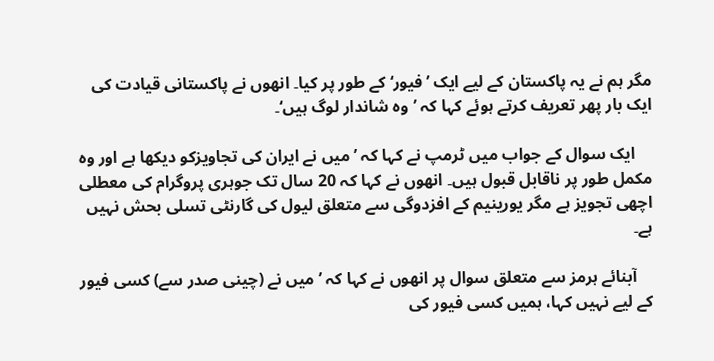مگر ہم نے یہ پاکستان کے لیے ایک ’فیور‘ کے طور پر کیا۔ انھوں نے پاکستانی قیادت کی ایک بار پھر تعریف کرتے ہوئے کہا کہ ’وہ شاندار لوگ ہیں‘۔

    ایک سوال کے جواب میں ٹرمپ نے کہا کہ ’میں نے ایران کی تجاویزکو دیکھا ہے اور وہ مکمل طور پر ناقابل قبول ہیں۔ انھوں نے کہا کہ 20 سال تک جوہری پروگرام کی معطلی اچھی تجویز ہے مگر یورینیم کے افزدوگی سے متعلق لیول کی گارنٹی تسلی بحش نہیں ہے۔

    آبنائے ہرمز سے متعلق سوال پر انھوں نے کہا کہ ’میں نے (چینی صدر سے) کسی فیور کے لیے نہیں کہا، ہمیں کسی فیور کی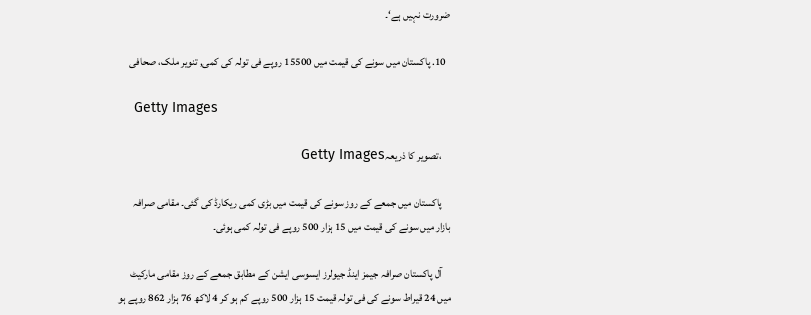ضرورت نہیں ہے‘۔

  10. پاکستان میں سونے کی قیمت میں 15500 روپے فی تولہ کی کمی, تنویر ملک، صحافی

    Getty Images

    ،تصویر کا ذریعہGetty Images

    پاکستان میں جمعے کے روز سونے کی قیمت میں بڑی کمی ریکارڈ کی گئی۔ مقامی صرافہ بازار میں سونے کی قیمت میں 15 ہزار 500 روپے فی تولہ کمی ہوئی۔

    آل پاکستان صرافہ جیمز اینڈ جیولرز ایسوسی ایشن کے مطابق جمعے کے روز مقامی مارکیٹ میں 24 قیراط سونے کی فی تولہ قیمت 15 ہزار 500 روپے کم ہو کر 4 لاکھ 76 ہزار 862 روپے ہو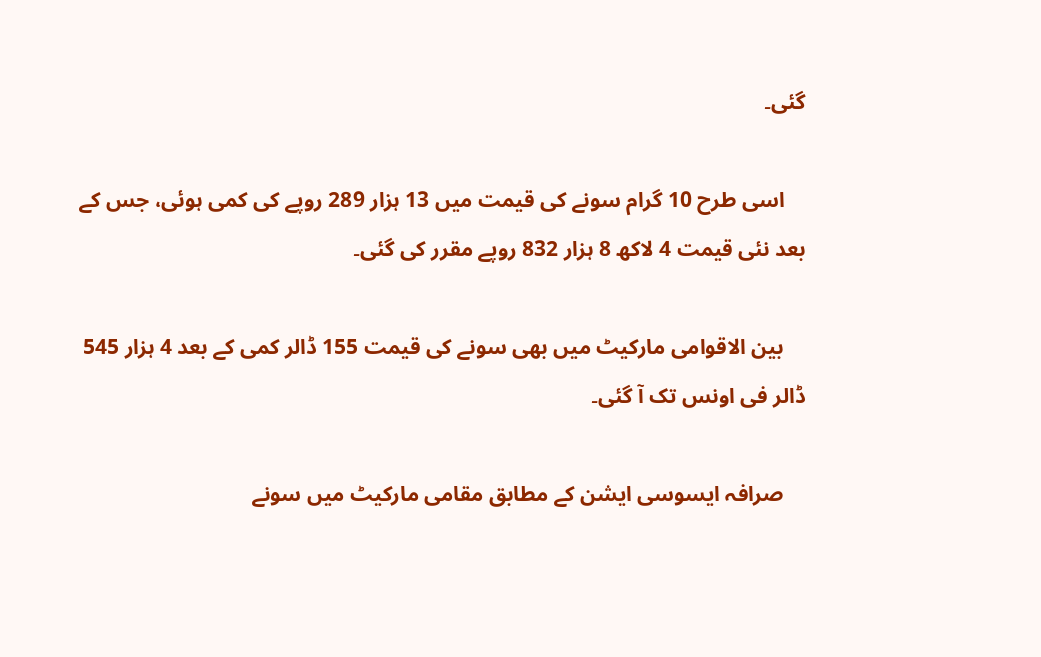گئی۔

    اسی طرح 10 گرام سونے کی قیمت میں 13 ہزار 289 روپے کی کمی ہوئی، جس کے بعد نئی قیمت 4 لاکھ 8 ہزار 832 روپے مقرر کی گئی۔

    بین الاقوامی مارکیٹ میں بھی سونے کی قیمت 155 ڈالر کمی کے بعد 4 ہزار 545 ڈالر فی اونس تک آ گئی۔

    صرافہ ایسوسی ایشن کے مطابق مقامی مارکیٹ میں سونے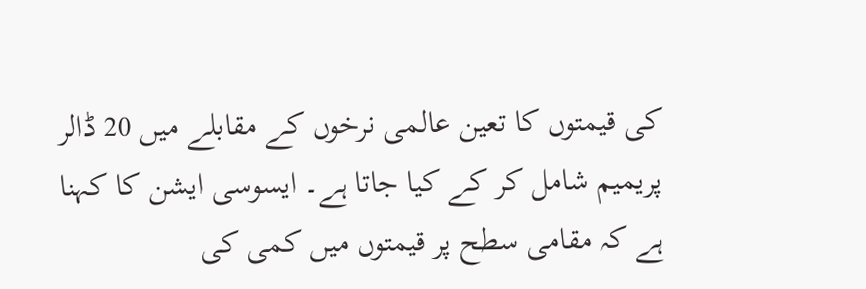کی قیمتوں کا تعین عالمی نرخوں کے مقابلے میں 20 ڈالر پریمیم شامل کر کے کیا جاتا ہے۔ ایسوسی ایشن کا کہنا ہے کہ مقامی سطح پر قیمتوں میں کمی کی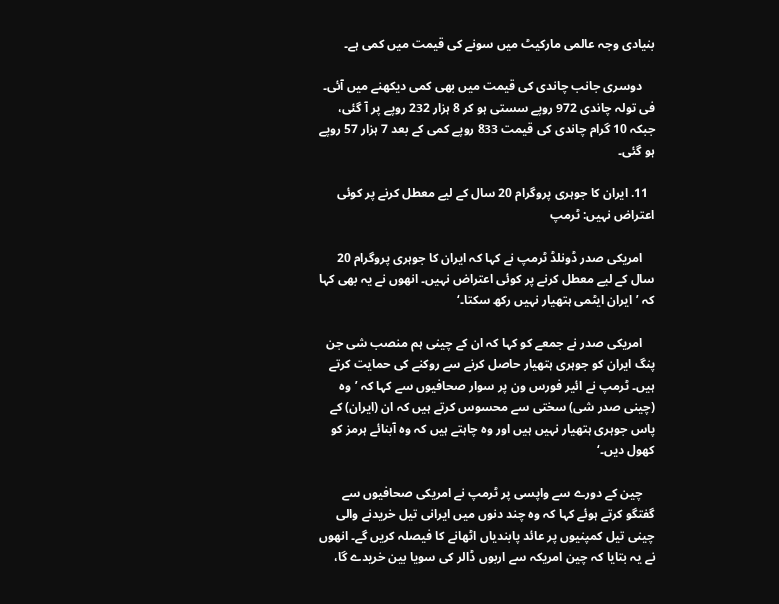بنیادی وجہ عالمی مارکیٹ میں سونے کی قیمت میں کمی ہے۔

    دوسری جانب چاندی کی قیمت میں بھی کمی دیکھنے میں آئی۔ فی تولہ چاندی 972 روپے سستی ہو کر 8 ہزار 232 روپے پر آ گئی، جبکہ 10 گرام چاندی کی قیمت 833 روپے کمی کے بعد 7 ہزار 57 روپے ہو گئی۔

  11. ایران کا جوہری پروگرام 20 سال کے لیے معطل کرنے پر کوئی اعتراض نہیں: ٹرمپ

    امریکی صدر ڈونلڈ ٹرمپ نے کہا کہ ایران کا جوہری پروگرام 20 سال کے لیے معطل کرنے پر کوئی اعتراض نہیں۔ انھوں نے یہ بھی کہا کہ ’ایران ایٹمی ہتھیار نہیں رکھ سکتا۔‘

    امریکی صدر نے جمعے کو کہا کہ ان کے چینی ہم منصب شی جن پنگ ایران کو جوہری ہتھیار حاصل کرنے سے روکنے کی حمایت کرتے ہیں۔ ٹرمپ نے ائیر فورس ون پر سوار صحافیوں سے کہا کہ ’وہ (چینی صدر شی) سختی سے محسوس کرتے ہیں کہ ان (ایران) کے پاس جوہری ہتھیار نہیں ہیں اور وہ چاہتے ہیں کہ وہ آبنائے ہرمز کو کھول دیں۔‘

    چین کے دورے سے واپسی پر ٹرمپ نے امریکی صحافیوں سے گفتگو کرتے ہوئے کہا کہ وہ چند دنوں میں ایرانی تیل خریدنے والی چینی تیل کمپنیوں پر عائد پابندیاں اٹھانے کا فیصلہ کریں گے۔ انھوں نے یہ بتایا کہ چین امریکہ سے اربوں ڈالر کی سویا بین خریدے گا،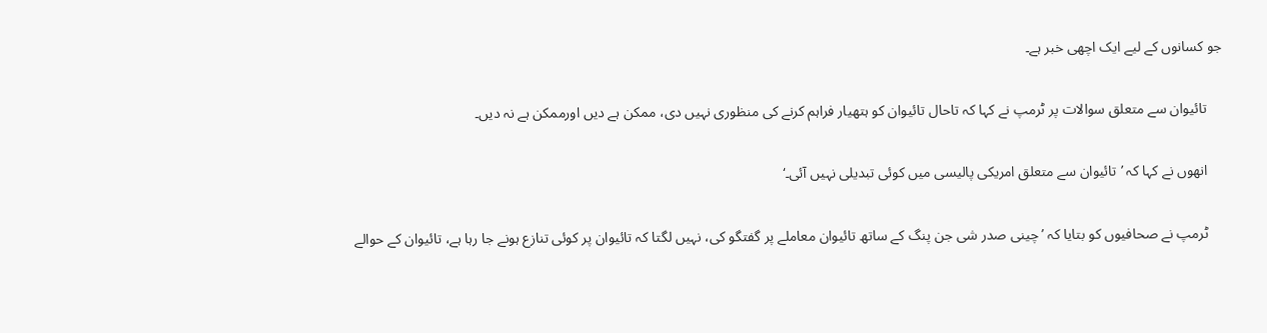جو کسانوں کے لیے ایک اچھی خبر ہے۔

    تائیوان سے متعلق سوالات پر ٹرمپ نے کہا کہ تاحال تائیوان کو ہتھیار فراہم کرنے کی منظوری نہیں دی، ممکن ہے دیں اورممکن ہے نہ دیں۔

    انھوں نے کہا کہ ’تائیوان سے متعلق امریکی پالیسی میں کوئی تبدیلی نہیں آئی۔‘

    ٹرمپ نے صحافیوں کو بتایا کہ ’چینی صدر شی جن پنگ کے ساتھ تائیوان معاملے پر گفتگو کی، نہیں لگتا کہ تائیوان پر کوئی تنازع ہونے جا رہا ہے، تائیوان کے حوالے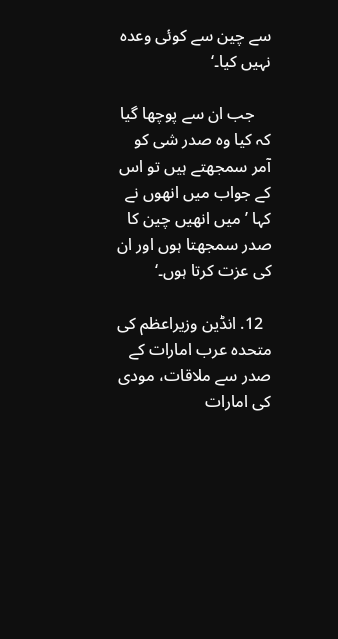سے چین سے کوئی وعدہ نہیں کیا۔‘

    جب ان سے پوچھا گیا کہ کیا وہ صدر شی کو آمر سمجھتے ہیں تو اس کے جواب میں انھوں نے کہا ’میں انھیں چین کا صدر سمجھتا ہوں اور ان کی عزت کرتا ہوں۔‘

  12. انڈین وزیراعظم کی متحدہ عرب امارات کے صدر سے ملاقات، مودی کی امارات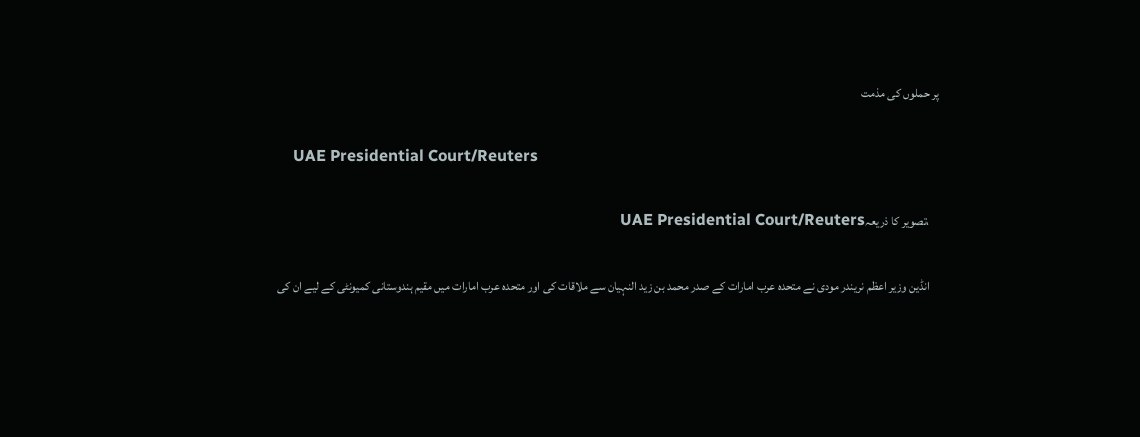پر حملوں کی مذمت

    UAE Presidential Court/Reuters

    ،تصویر کا ذریعہUAE Presidential Court/Reuters

    انڈین وزیر اعظم نریندر مودی نے متحدہ عرب امارات کے صدر محمد بن زید النہیان سے ملاقات کی اور متحدہ عرب امارات میں مقیم ہندوستانی کمیونٹی کے لیے ان کی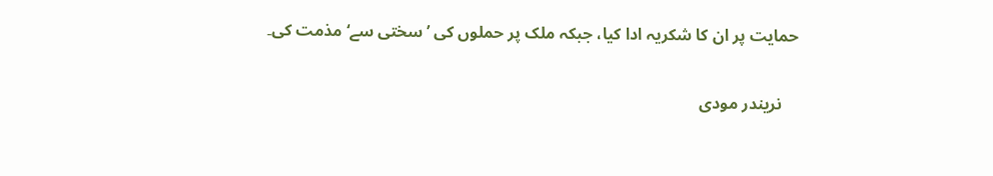حمایت پر ان کا شکریہ ادا کیا، جبکہ ملک پر حملوں کی ’سختی سے‘ مذمت کی۔

    نریندر مودی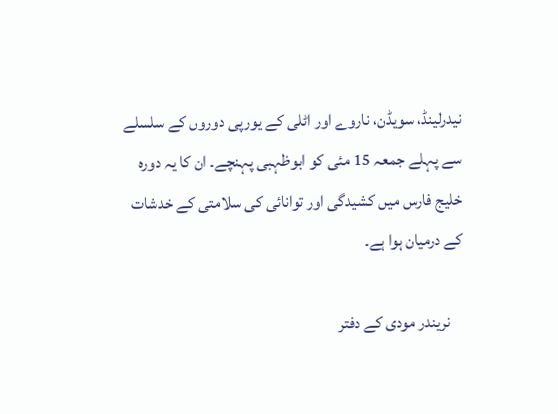نیدرلینڈ، سویڈن، ناروے اور اٹلی کے یورپی دوروں کے سلسلے سے پہلے جمعہ 15 مئی کو ابوظہبی پہنچے۔ ان کا یہ دورہ خلیج فارس میں کشیدگی اور توانائی کی سلامتی کے خدشات کے درمیان ہوا ہے۔

    نریندر مودی کے دفتر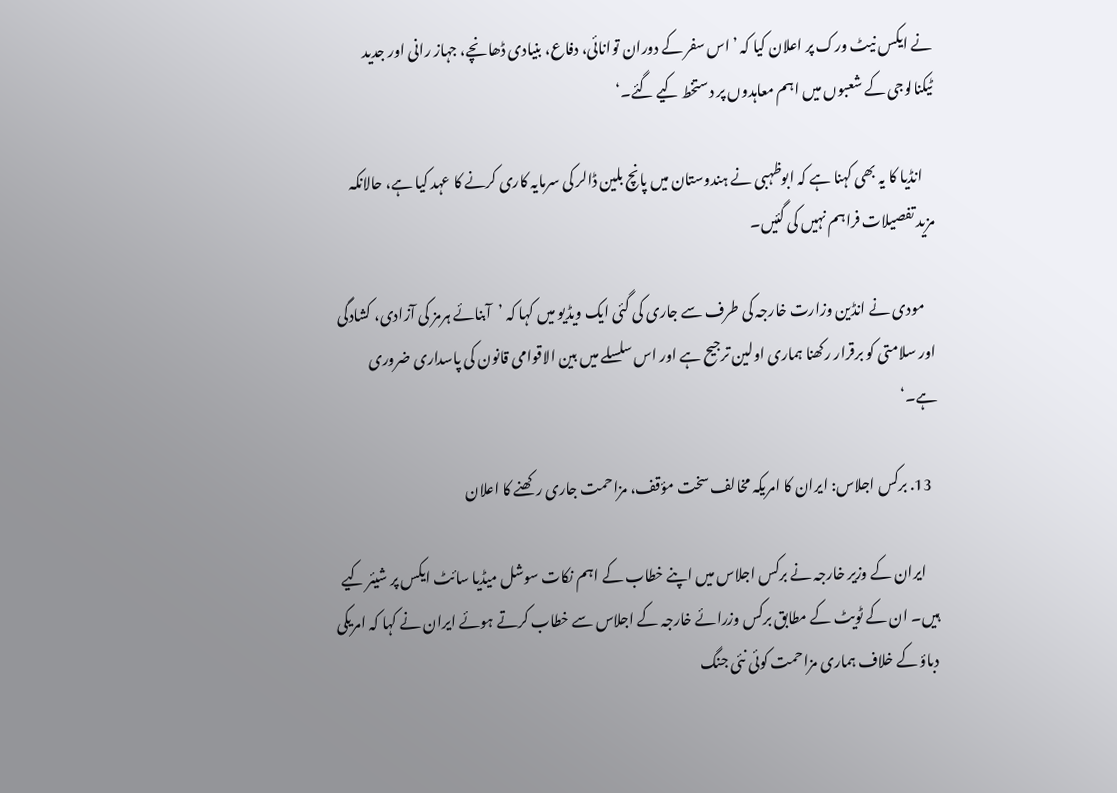نے ایکس نیٹ ورک پر اعلان کیا کہ ’اس سفر کے دوران توانائی، دفاع، بنیادی ڈھانچے، جہاز رانی اور جدید ٹیکنالوجی کے شعبوں میں اہم معاہدوں پر دستخط کیے گئے۔‘

    انڈیا کا یہ بھی کہنا ہے کہ ابوظہبی نے ہندوستان میں پانچ بلین ڈالر کی سرمایہ کاری کرنے کا عہد کیا ہے، حالانکہ مزید تفصیلات فراہم نہیں کی گئیں۔

    مودی نے انڈین وزارت خارجہ کی طرف سے جاری کی گئی ایک ویڈیو میں کہا کہ ’آبنائے ہرمز کی آزادی، کشادگی اور سلامتی کو برقرار رکھنا ہماری اولین ترجیح ہے اور اس سلسلے میں بین الاقوامی قانون کی پاسداری ضروری ہے۔‘

  13. برکس اجلاس: ایران کا امریکہ مخالف سخت مؤقف، مزاحمت جاری رکھنے کا اعلان

    ایران کے وزیر خارجہ نے برکس اجلاس میں اپنے خطاب کے اہم نکات سوشل میڈیا سائٹ ایکس پر شیئر کیے ہیں۔ ان کے ٹویٹ کے مطابق برکس وزرائے خارجہ کے اجلاس سے خطاب کرتے ہوئے ایران نے کہا کہ امریکی دباؤ کے خلاف ہماری مزاحمت کوئی نئی جنگ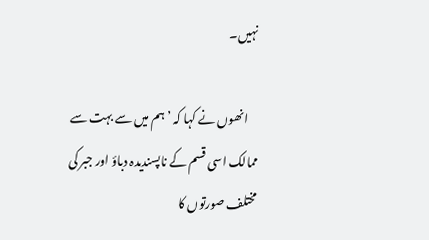نہیں۔

    انھوں نے کہا کہ ’ہم میں سے بہت سے ممالک اسی قسم کے ناپسندیدہ دباؤ اور جبر کی مختلف صورتوں کا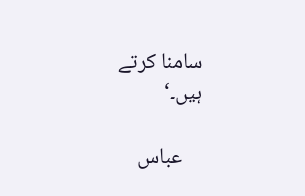سامنا کرتے ہیں۔‘

    عباس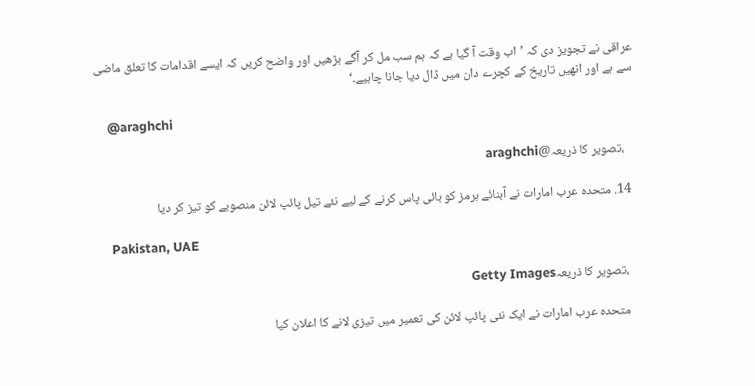عراقی نے تجویز دی کہ ’اب وقت آ گیا ہے کہ ہم سب مل کر آگے بڑھیں اور واضح کریں کہ ایسے اقدامات کا تعلق ماضی سے ہے اور انھیں تاریخ کے کچرے دان میں ڈال دیا جانا چاہیے۔‘

    @araghchi

    ،تصویر کا ذریعہ@araghchi

  14. متحدہ عرب امارات نے آبنائے ہرمز کو بائی پاس کرنے کے لیے نئے تیل پائپ لائن منصوبے کو تیز کر دیا

    Pakistan, UAE

    ،تصویر کا ذریعہGetty Images

    متحدہ عرب امارات نے ایک نئی پائپ لائن کی تعمیر میں تیزی لانے کا اعلان کیا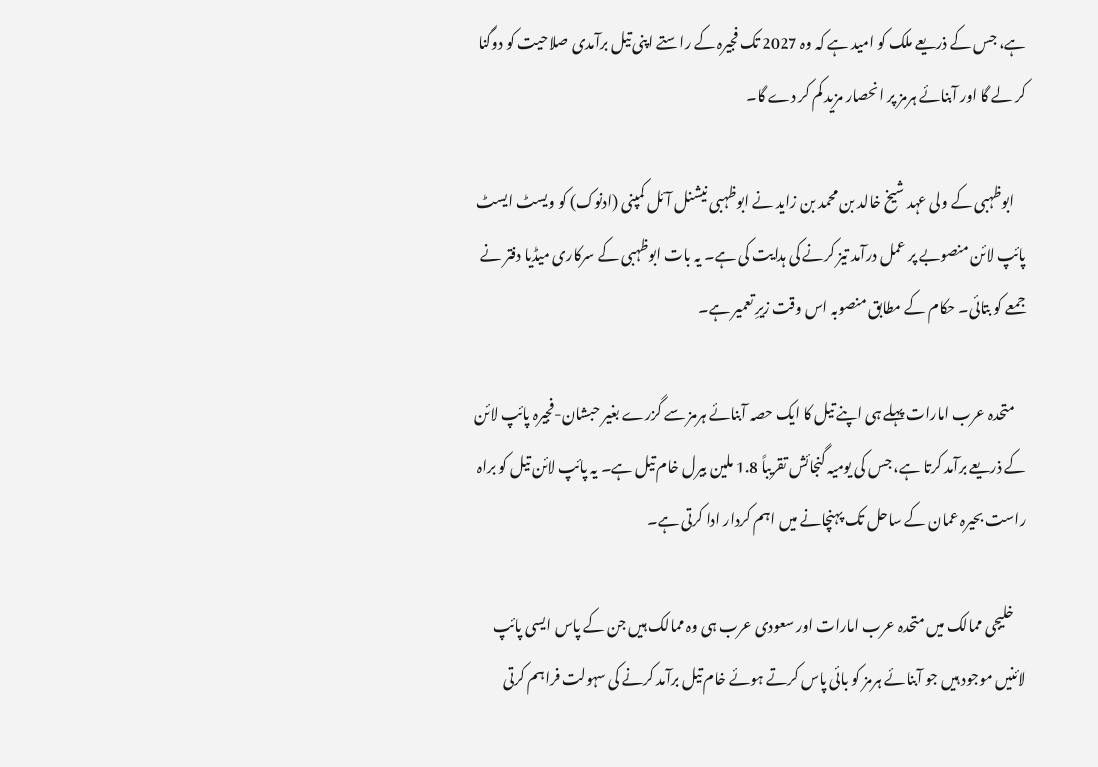ہے، جس کے ذریعے ملک کو امید ہے کہ وہ 2027 تک فجیرہ کے راستے اپنی تیل برآمدی صلاحیت کو دوگنا کر لے گا اور آبنائے ہرمز پر انحصار مزید کم کر دے گا۔

    ابوظہبی کے ولی عہد شیخ خالد بن محمد بن زاید نے ابوظہبی نیشنل آئل کمپنی (ادنوک) کو ویسٹ ایسٹ پائپ لائن منصوبے پر عمل درآمد تیز کرنے کی ہدایت کی ہے۔ یہ بات ابوظہبی کے سرکاری میڈیا دفتر نے جمعے کو بتائی۔ حکام کے مطابق منصوبہ اس وقت زیرِ تعمیر ہے۔

    متحدہ عرب امارات پہلے ہی اپنے تیل کا ایک حصہ آبنائے ہرمز سے گزرے بغیر حبشان-فجیرہ پائپ لائن کے ذریعے برآمد کرتا ہے، جس کی یومیہ گنجائش تقریباً 1.8 ملین بیرل خام تیل ہے۔ یہ پائپ لائن تیل کو براہ راست بحیرہ عمان کے ساحل تک پہنچانے میں اہم کردار ادا کرتی ہے۔

    خلیجی ممالک میں متحدہ عرب امارات اور سعودی عرب ہی وہ ممالک ہیں جن کے پاس ایسی پائپ لائنیں موجود ہیں جو آبنائے ہرمز کو بائی پاس کرتے ہوئے خام تیل برآمد کرنے کی سہولت فراہم کرتی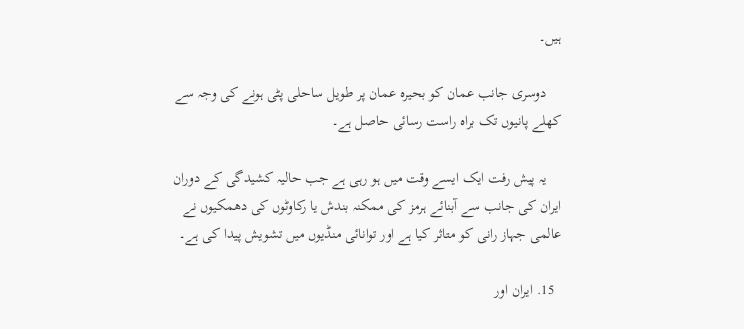ہیں۔

    دوسری جانب عمان کو بحیرہ عمان پر طویل ساحلی پٹی ہونے کی وجہ سے کھلے پانیوں تک براہ راست رسائی حاصل ہے۔

    یہ پیش رفت ایک ایسے وقت میں ہو رہی ہے جب حالیہ کشیدگی کے دوران ایران کی جانب سے آبنائے ہرمز کی ممکنہ بندش یا رکاوٹوں کی دھمکیوں نے عالمی جہاز رانی کو متاثر کیا ہے اور توانائی منڈیوں میں تشویش پیدا کی ہے۔

  15. ایران اور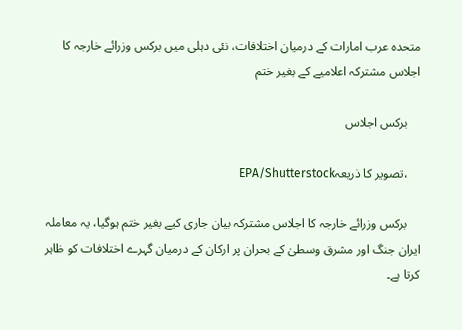متحدہ عرب امارات کے درمیان اختلافات، نئی دہلی میں برکس وزرائے خارجہ کا اجلاس مشترکہ اعلامیے کے بغیر ختم

    برکس اجلاس

    ،تصویر کا ذریعہEPA/Shutterstock

    برکس وزرائے خارجہ کا اجلاس مشترکہ بیان جاری کیے بغیر ختم ہوگیا، یہ معاملہ ایران جنگ اور مشرق وسطیٰ کے بحران پر ارکان کے درمیان گہرے اختلافات کو ظاہر کرتا ہے۔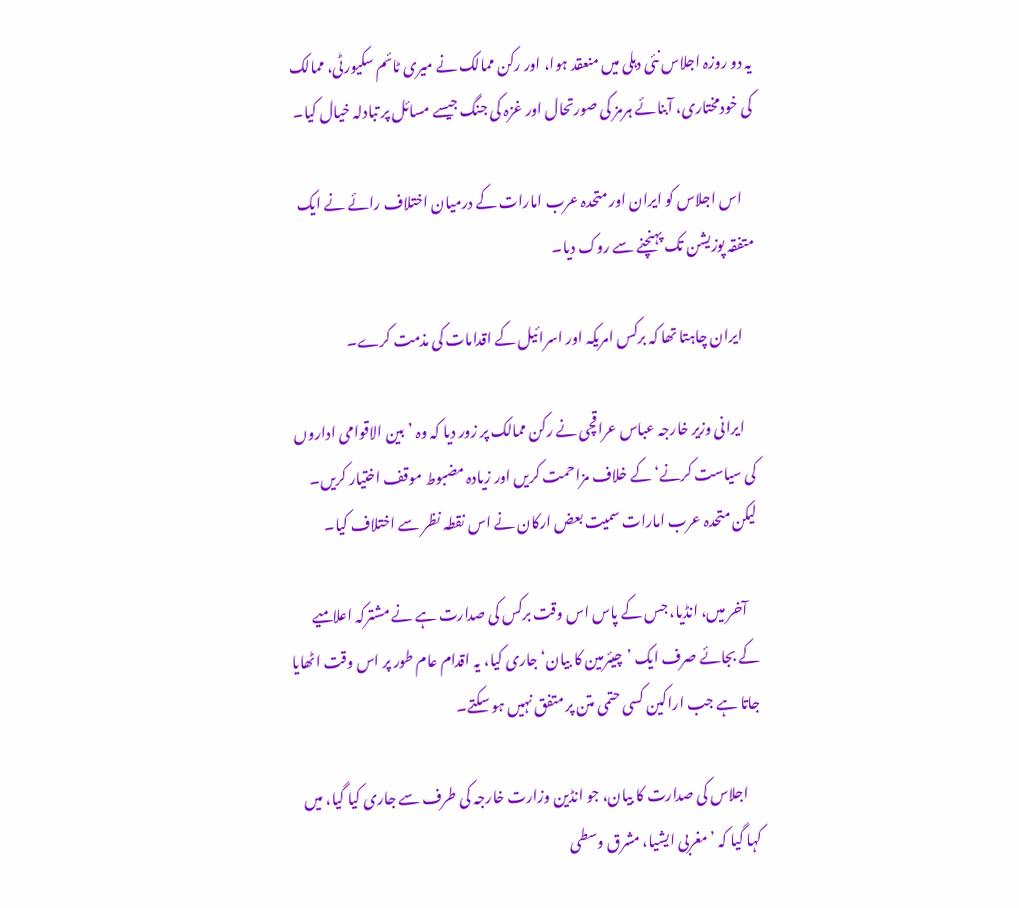یہ دو روزہ اجلاس نئی دہلی میں منعقد ہوا، اور رکن ممالک نے میری ٹائم سکیورٹی، ممالک کی خودمختاری، آبنائے ہرمز کی صورتحال اور غزہ کی جنگ جیسے مسائل پر تبادلہ خیال کیا۔

    اس اجلاس کو ایران اور متحدہ عرب امارات کے درمیان اختلاف رائے نے ایک متفقہ پوزیشن تک پہنچنے سے روک دیا۔

    ایران چاہتا تھا کہ برکس امریکہ اور اسرائیل کے اقدامات کی مذمت کرے۔

    ایرانی وزیر خارجہ عباس عراقچی نے رکن ممالک پر زور دیا کہ وہ ’بین الاقوامی اداروں کی سیاست کرنے‘ کے خلاف مزاحمت کریں اور زیادہ مضبوط موقف اختیار کریں۔ لیکن متحدہ عرب امارات سمیت بعض ارکان نے اس نقطہ نظر سے اختلاف کیا۔

    آخر میں، انڈیا، جس کے پاس اس وقت برکس کی صدارت ہے نے مشترکہ اعلامیے کے بجائے صرف ایک ’چیئرمین کا بیان‘ جاری کیا، یہ اقدام عام طور پر اس وقت اٹھایا جاتا ہے جب اراکین کسی حتمی متن پر متفق نہیں ہو سکتے۔

    اجلاس کی صدارت کا بیان، جو انڈین وزارت خارجہ کی طرف سے جاری کیا گیا، میں کہا گیا کہ ’مغربی ایشیا، مشرق وسطی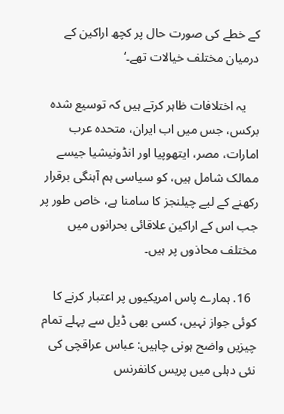کے خطے کی صورت حال پر کچھ اراکین کے درمیان مختلف خیالات تھے۔‘

    یہ اختلافات ظاہر کرتے ہیں کہ توسیع شدہ برکس، جس میں اب ایران، متحدہ عرب امارات، مصر، ایتھوپیا اور انڈونیشیا جیسے ممالک شامل ہیں، کو سیاسی ہم آہنگی برقرار رکھنے کے لیے چیلنجز کا سامنا ہے، خاص طور پر جب اس کے اراکین علاقائی بحرانوں میں مختلف محاذوں پر ہیں۔

  16. ہمارے پاس امریکیوں پر اعتبار کرنے کا کوئی جواز نہیں، کسی بھی ڈیل سے پہلے تمام چیزیں واضح ہونی چاہیں: عباس عراقچی کی نئی دہلی میں پریس کانفرنس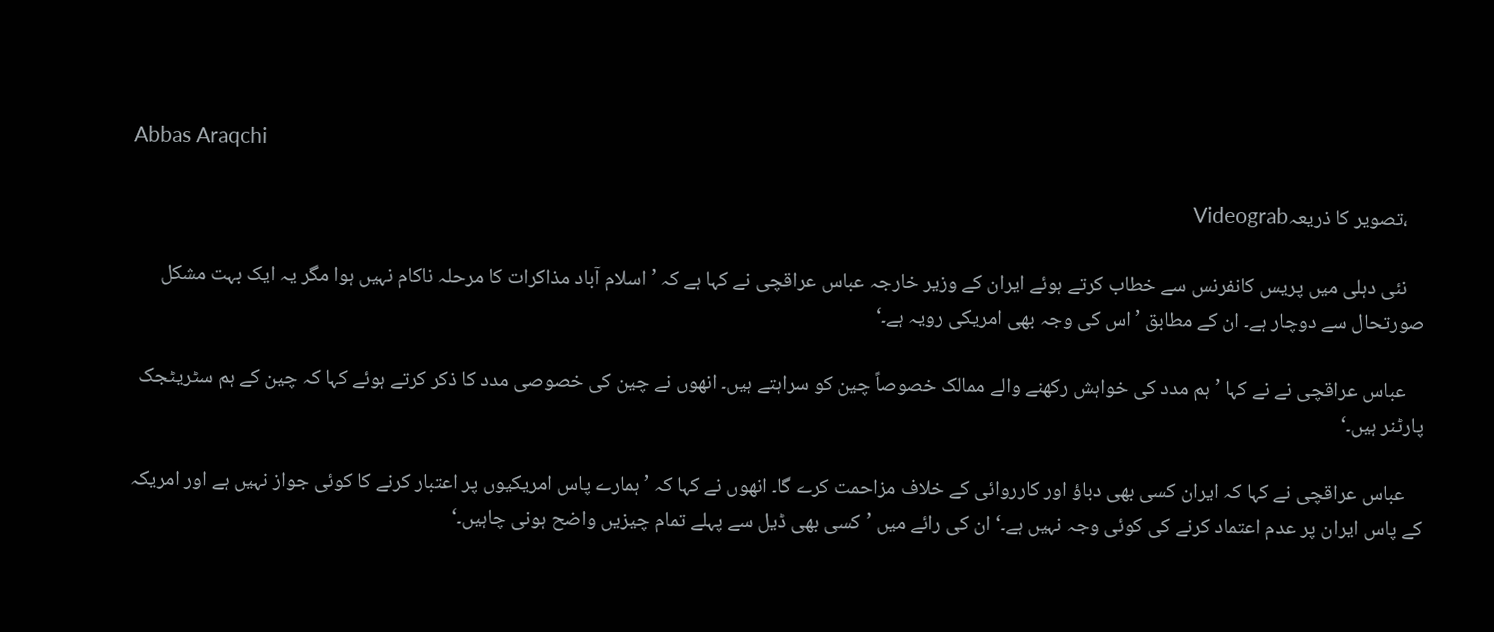Abbas Araqchi

    ،تصویر کا ذریعہVideograb

    نئی دہلی میں پریس کانفرنس سے خطاب کرتے ہوئے ایران کے وزیر خارجہ عباس عراقچی نے کہا ہے کہ ’اسلام آباد مذاکرات کا مرحلہ ناکام نہیں ہوا مگر یہ ایک بہت مشکل صورتحال سے دوچار ہے۔ ان کے مطابق ’اس کی وجہ بھی امریکی رویہ ہے۔‘

    عباس عراقچی نے نے کہا ’ہم مدد کی خواہش رکھنے والے ممالک خصوصاً چین کو سراہتے ہیں۔ انھوں نے چین کی خصوصی مدد کا ذکر کرتے ہوئے کہا کہ چین کے ہم سٹریٹجک پارٹنر ہیں۔‘

    عباس عراقچی نے کہا کہ ایران کسی بھی دباؤ اور کارروائی کے خلاف مزاحمت کرے گا۔ انھوں نے کہا کہ ’ہمارے پاس امریکیوں پر اعتبار کرنے کا کوئی جواز نہیں ہے اور امریکہ کے پاس ایران پر عدم اعتماد کرنے کی کوئی وجہ نہیں ہے۔‘ ان کی رائے میں ’کسی بھی ڈیل سے پہلے تمام چیزیں واضح ہونی چاہیں۔‘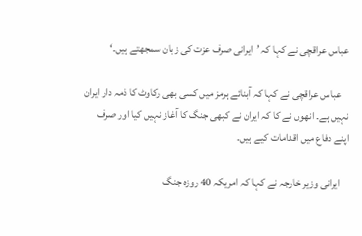عباس عراقچی نے کہا کہ ’ایرانی صرف عزت کی زبان سمجھتے ہیں۔‘

    عباس عراقچی نے کہا کہ آبنائے ہرمز میں کسی بھی رکاوٹ کا ذمہ دار ایران نہیں ہے۔ انھوں نے کا کہ ایران نے کبھی جنگ کا آغاز نہیں کیا اور صرف اپنے دفاع میں اقدامات کیے ہیں۔

    ایرانی وزیر خارجہ نے کہا کہ امریکہ 40 روزہ جنگ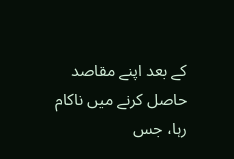کے بعد اپنے مقاصد حاصل کرنے میں ناکام رہا، جس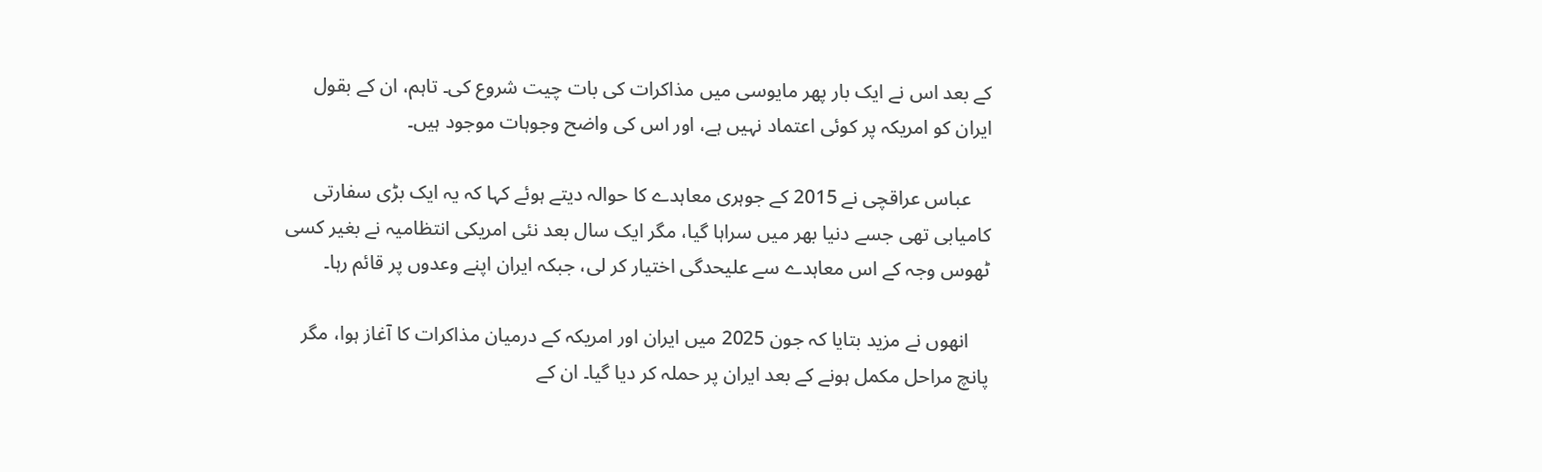کے بعد اس نے ایک بار پھر مایوسی میں مذاکرات کی بات چیت شروع کی۔ تاہم، ان کے بقول ایران کو امریکہ پر کوئی اعتماد نہیں ہے، اور اس کی واضح وجوہات موجود ہیں۔

    عباس عراقچی نے 2015 کے جوہری معاہدے کا حوالہ دیتے ہوئے کہا کہ یہ ایک بڑی سفارتی کامیابی تھی جسے دنیا بھر میں سراہا گیا، مگر ایک سال بعد نئی امریکی انتظامیہ نے بغیر کسی ٹھوس وجہ کے اس معاہدے سے علیحدگی اختیار کر لی، جبکہ ایران اپنے وعدوں پر قائم رہا۔

    انھوں نے مزید بتایا کہ جون 2025 میں ایران اور امریکہ کے درمیان مذاکرات کا آغاز ہوا، مگر پانچ مراحل مکمل ہونے کے بعد ایران پر حملہ کر دیا گیا۔ ان کے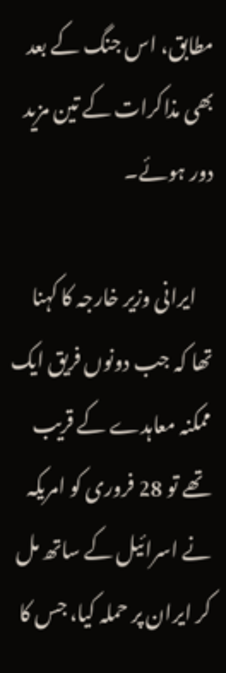مطابق، اس جنگ کے بعد بھی مذاکرات کے تین مزید دور ہوئے۔

    ایرانی وزیر خارجہ کا کہنا تھا کہ جب دونوں فریق ایک ممکنہ معاہدے کے قریب تھے تو 28 فروری کو امریکہ نے اسرائیل کے ساتھ مل کر ایران پر حملہ کیا، جس کا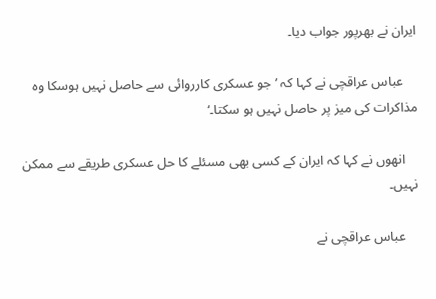ایران نے بھرپور جواب دیا۔

    عباس عراقچی نے کہا کہ ’جو عسکری کارروائی سے حاصل نہیں ہوسکا وہ مذاکرات کی میز پر حاصل نہیں ہو سکتا۔‘

    انھوں نے کہا کہ ایران کے کسی بھی مسئلے کا حل عسکری طریقے سے ممکن نہیں۔

    عباس عراقچی نے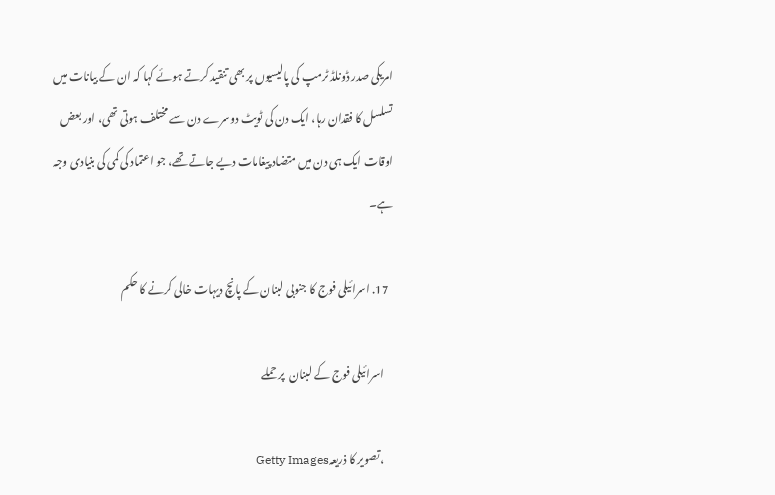امریکی صدر ڈونلڈ ٹرمپ کی پالیسیوں پر بھی تنقید کرتے ہوئے کہا کہ ان کے بیانات میں تسلسل کا فقدان رہا، ایک دن کی ٹویٹ دوسرے دن سے مختلف ہوتی تھی، اور بعض اوقات ایک ہی دن میں متضاد پیغامات دیے جاتے تھے، جو اعتماد کی کمی کی بنیادی وجہ ہے۔

  17. اسرائیلی فوج کا جنوبی لبنان کے پانچ دیہات خالی کرنے کا حکم

    اسرائیلی فوج کے لبنان  پر حملے

    ،تصویر کا ذریعہGetty Images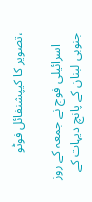،تصویر کا کیپشنفائل فوٹو

    اسرائیلی فوج نے جمعہ کے روز جنوبی لبنان کے پانچ دیہات کے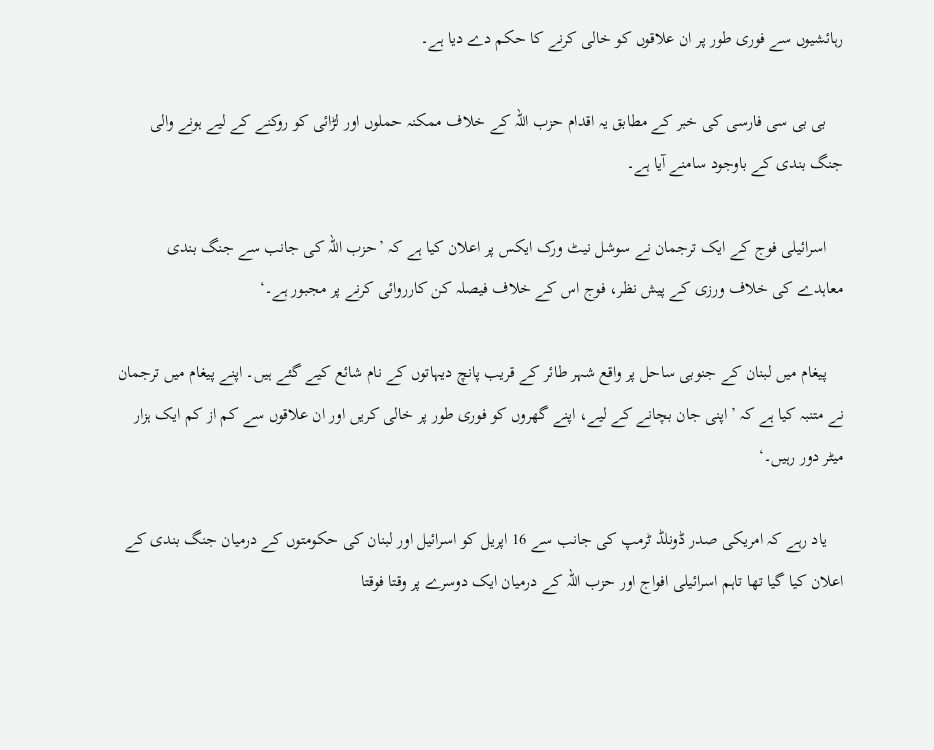رہائشیوں سے فوری طور پر ان علاقوں کو خالی کرنے کا حکم دے دیا ہے۔

    بی بی سی فارسی کی خبر کے مطابق یہ اقدام حزب اللہ کے خلاف ممکنہ حملوں اور لڑائی کو روکنے کے لیے ہونے والی جنگ بندی کے باوجود سامنے آیا ہے۔

    اسرائیلی فوج کے ایک ترجمان نے سوشل نیٹ ورک ایکس پر اعلان کیا ہے کہ ’حزب اللہ کی جانب سے جنگ بندی معاہدے کی خلاف ورزی کے پیش نظر، فوج اس کے خلاف فیصلہ کن کارروائی کرنے پر مجبور ہے۔‘

    پیغام میں لبنان کے جنوبی ساحل پر واقع شہر طائر کے قریب پانچ دیہاتوں کے نام شائع کیے گئے ہیں۔ اپنے پیغام میں ترجمان نے متنبہ کیا ہے کہ ’اپنی جان بچانے کے لیے، اپنے گھروں کو فوری طور پر خالی کریں اور ان علاقوں سے کم از کم ایک ہزار میٹر دور رہیں۔‘

    یاد رہے کہ امریکی صدر ڈونلڈ ٹرمپ کی جانب سے 16 اپریل کو اسرائیل اور لبنان کی حکومتوں کے درمیان جنگ بندی کے اعلان کیا گیا تھا تاہم اسرائیلی افواج اور حزب اللہ کے درمیان ایک دوسرے پر وقتا فوقتا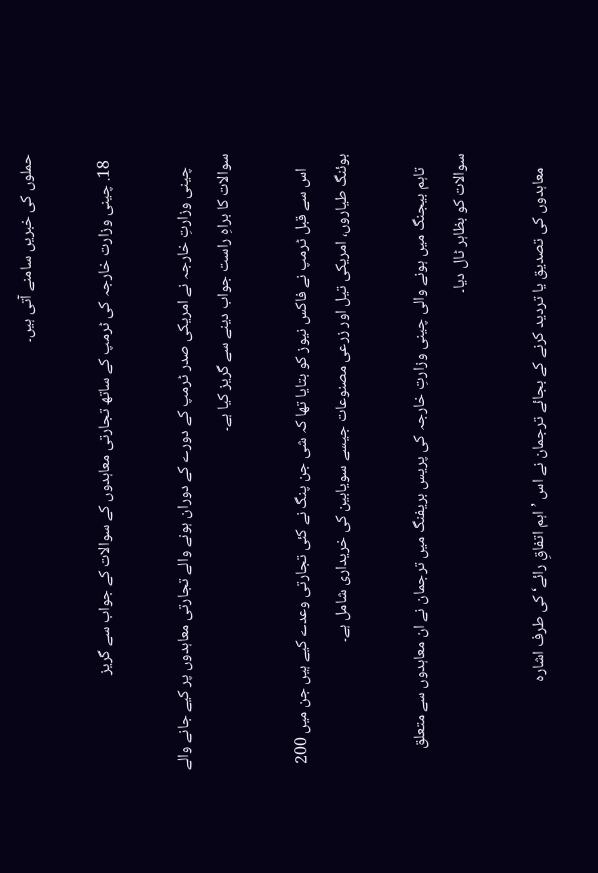حملوں کی خبریں سامنے آتی ہیں۔

  18. چینی وزارت خارجہ کی ٹرمپ کے ساتھ تجارتی معاہدوں کے سوالات کے جواب سے گریز

    چینی وزارتِ خارجہ نے امریکی صدر ٹرمپ کے دورے کے دوران ہونے والے تجارتی معاہدوں پر کیے جانے والے سوالات کا براہِ راست جواب دینے سے گریز کیا ہے۔

    اس سے قبل ٹرمپ نے فاکس نیوز کو بتایا تھا کہ شی جن پنگ نے کئی تجارتی وعدے کیے ہیں جن میں 200 بوئنگ طیاروں، امریکی تیل اور زرعی مصنوعات جیسے سویابین کی خریداری شامل ہے۔

    تاہم بیجنگ میں ہونے والی چینی وزارتِ خارجہ کی پریس بریفنگ میں ترجمان نے ان معاہدوں سے متعلق سوالات کو بظاہر ٹال دیا۔

    معاہدوں کی تصدیق یا تردید کرنے کے بجائے ترجمان نے اس ’اہم اتفاقِ رائے‘ کی طرف اشارہ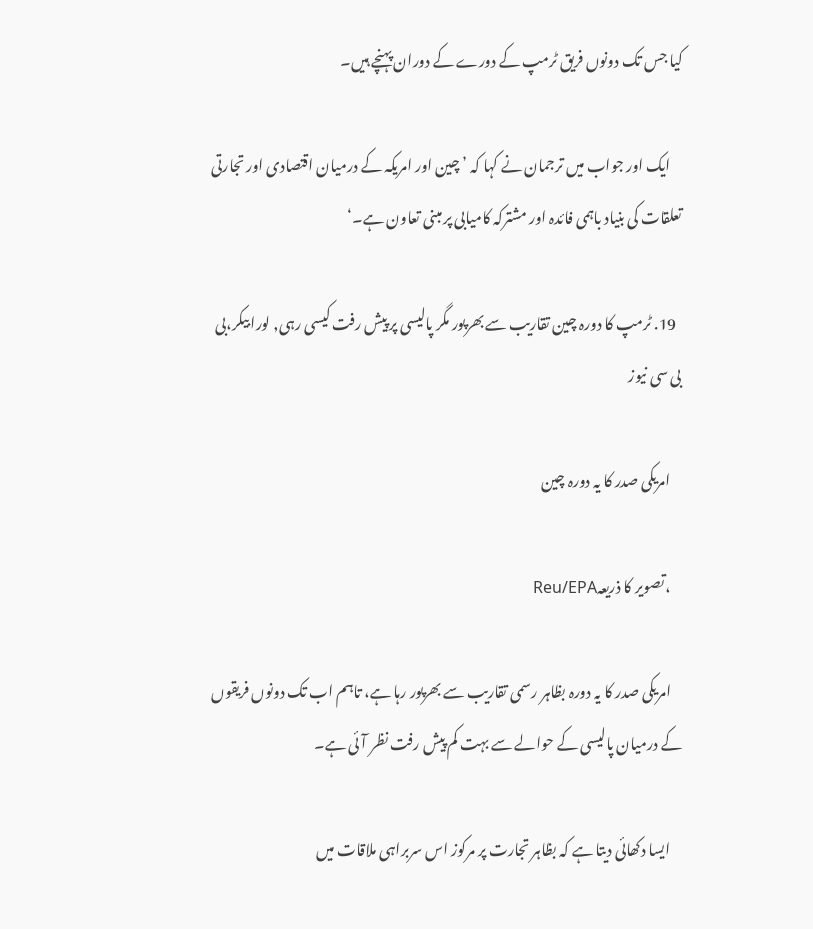کیا جس تک دونوں فریق ٹرمپ کے دورے کے دوران پہنچے ہیں۔

    ایک اور جواب میں ترجمان نے کہا کہ ’چین اور امریکہ کے درمیان اقتصادی اور تجارتی تعلقات کی بنیاد باہمی فائدہ اور مشترکہ کامیابی پر مبنی تعاون ہے۔‘

  19. ٹرمپ کا دورہ چین تقاریب سے بھرپور مگر پالیسی پر پیش رفت کیسی رہی, لورا بیکر،بی بی سی نیوز

    امریکی صدر کا یہ دورہ چین

    ،تصویر کا ذریعہReu/EPA

    امریکی صدر کا یہ دورہ بظاہر رسمی تقاریب سے بھرپور رہا ہے، تاہم اب تک دونوں فریقوں کے درمیان پالیسی کے حوالے سے بہت کم پیش رفت نظر آئی ہے۔

    ایسا دکھائی دیتا ہے کہ بظاہر تجارت پر مرکوز اس سربراہی ملاقات میں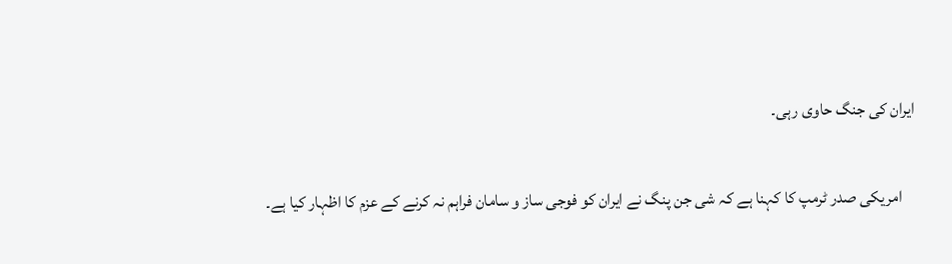ایران کی جنگ حاوی رہی۔

    امریکی صدر ٹرمپ کا کہنا ہے کہ شی جن پنگ نے ایران کو فوجی ساز و سامان فراہم نہ کرنے کے عزم کا اظہار کیا ہے۔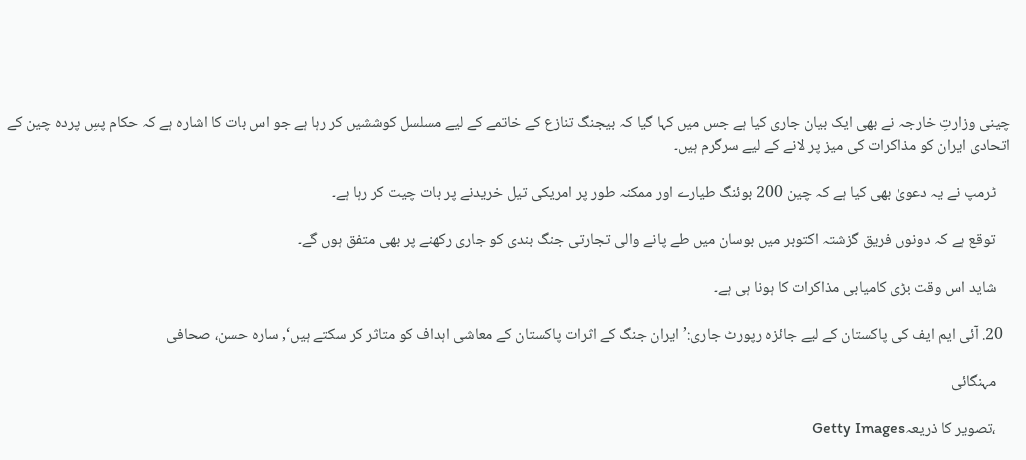چینی وزارتِ خارجہ نے بھی ایک بیان جاری کیا ہے جس میں کہا گیا کہ بیجنگ تنازع کے خاتمے کے لیے مسلسل کوششیں کر رہا ہے جو اس بات کا اشارہ ہے کہ حکام پسِ پردہ چین کے اتحادی ایران کو مذاکرات کی میز پر لانے کے لیے سرگرم ہیں۔

    ٹرمپ نے یہ دعویٰ بھی کیا ہے کہ چین 200 بوئنگ طیارے اور ممکنہ طور پر امریکی تیل خریدنے پر بات چیت کر رہا ہے۔

    توقع ہے کہ دونوں فریق گزشتہ اکتوبر میں بوسان میں طے پانے والی تجارتی جنگ بندی کو جاری رکھنے پر بھی متفق ہوں گے۔

    شاید اس وقت بڑی کامیابی مذاکرات کا ہونا ہی ہے۔

  20. آئی ایم ایف کی پاکستان کے لیے جائزہ رپورٹ جاری:’ایران جنگ کے اثرات پاکستان کے معاشی اہداف کو متاثر کر سکتے ہیں‘, سارہ حسن، صحافی

    مہنگائی

    ،تصویر کا ذریعہGetty Images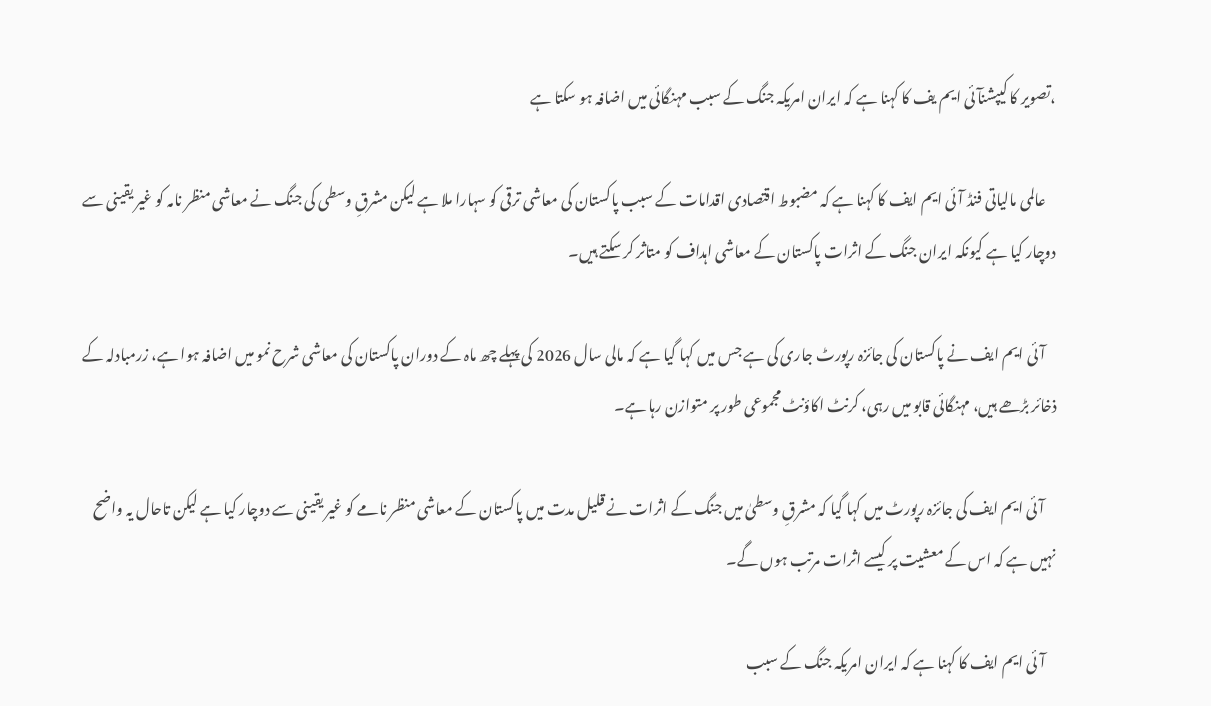،تصویر کا کیپشنآئی ایم یف کا کہنا ہے کہ ایران امریکہ جنگ کے سبب مہنگائی میں اضافہ ہو سکتا ہے

    عالمی مالیاتی فنڈ آئی ایم ایف کا کہنا ہے کہ مضبوط اقتصادی اقدامات کے سبب پاکستان کی معاشی ترقی کو سہارا ملا ہے لیکن مشرقِ وسطی کی جنگ نے معاشی منظر نامہ کو غیر یقینی سے دوچار کیا ہے کیونکہ ایران جنگ کے اثرات پاکستان کے معاشی اہداف کو متاثر کر سکتے ہیں۔

    آئی ایم ایف نے پاکستان کی جائزہ رپورٹ جاری کی ہے جس میں کہا گیا ہے کہ مالی سال 2026 کی پہلے چھ ماہ کے دوران پاکستان کی معاشی شرح نمو میں اضافہ ہوا ہے، زرمبادلہ کے ذخائر بڑھے ہیں، مہنگائی قابو میں رہی، کرنٹ اکاؤنٹ مجموعی طور پر متوازن رہا ہے۔

    آئی ایم ایف کی جائزہ رپورٹ میں کہا گیا کہ مشرقِ وسطیٰ میں جنگ کے اثرات نے قلیل مدت میں پاکستان کے معاشی منظر نامے کو غیر یقینی سے دوچار کیا ہے لیکن تاحال یہ واضح نہیں ہے کہ اس کے معشیت پر کیسے اثرات مرتب ہوں گے۔

    آئی ایم ایف کا کہنا ہے کہ ایران امریکہ جنگ کے سبب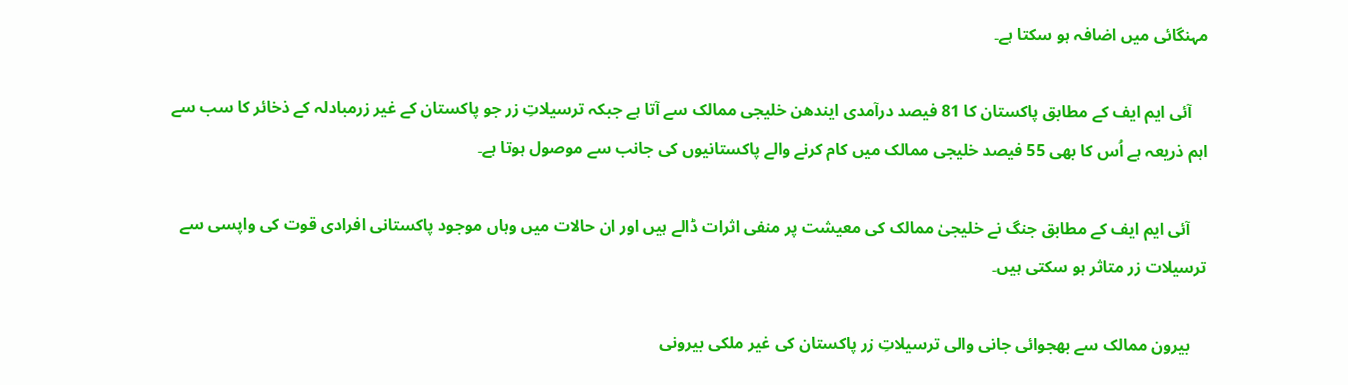مہنگائی میں اضافہ ہو سکتا ہے۔

    آئی ایم ایف کے مطابق پاکستان کا 81 فیصد درآمدی ایندھن خلیجی ممالک سے آتا ہے جبکہ ترسیلاتِ زر جو پاکستان کے غیر زرمبادلہ کے ذخائر کا سب سے اہم ذریعہ ہے اُس کا بھی 55 فیصد خلیجی ممالک میں کام کرنے والے پاکستانیوں کی جانب سے موصول ہوتا ہے۔

    آئی ایم ایف کے مطابق جنگ نے خلیجیٰ ممالک کی معیشت پر منفی اثرات ڈالے ہیں اور ان حالات میں وہاں موجود پاکستانی افرادی قوت کی واپسی سے ترسیلات زر متاثر ہو سکتی ہیں۔

    بیرون ممالک سے بھجوائی جانی والی ترسیلاتِ زر پاکستان کی غیر ملکی بیرونی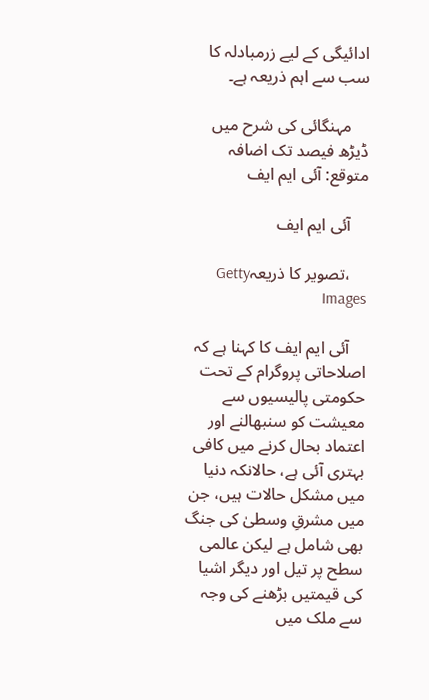ادائیگی کے لیے زرمبادلہ کا سب سے اہم ذریعہ ہے۔

    مہنگائی کی شرح میں ڈیڑھ فیصد تک اضافہ متوقع: آئی ایم ایف

    آئی ایم ایف

    ،تصویر کا ذریعہGetty Images

    آئی ایم ایف کا کہنا ہے کہ اصلاحاتی پروگرام کے تحت حکومتی پالیسیوں سے معیشت کو سنبھالنے اور اعتماد بحال کرنے میں کافی بہتری آئی ہے، حالانکہ دنیا میں مشکل حالات ہیں، جن میں مشرقِ وسطیٰ کی جنگ بھی شامل ہے لیکن عالمی سطح پر تیل اور دیگر اشیا کی قیمتیں بڑھنے کی وجہ سے ملک میں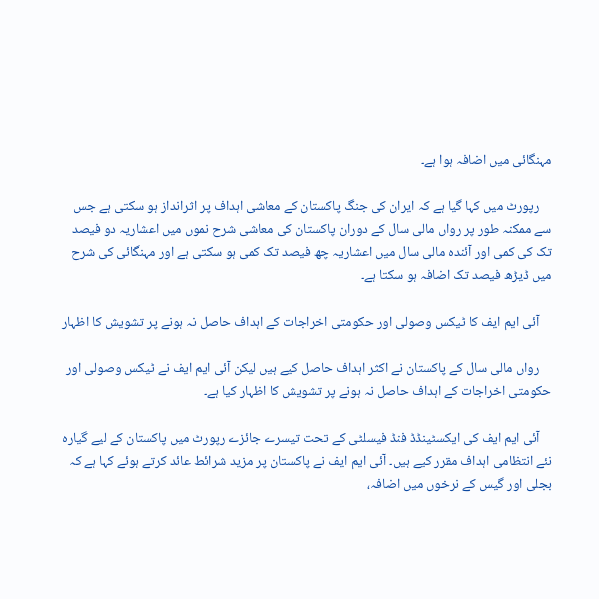مہنگائی میں اضافہ ہوا ہے۔

    رپورٹ میں کہا گیا ہے کہ ایران کی جنگ پاکستان کے معاشی اہداف پر اثرانداز ہو سکتی ہے جس سے ممکنہ طور پر رواں مالی سال کے دوران پاکستان کی معاشی شرح نموں میں اعشاریہ دو فیصد تک کی کمی اور آئندہ مالی سال میں اعشاریہ چھ فیصد تک کمی ہو سکتی ہے اور مہنگائی کی شرح میں ڈیڑھ فیصد تک اضافہ ہو سکتا ہے۔

    آئی ایم ایف کا ٹیکس وصولی اور حکومتی اخراجات کے اہداف حاصل نہ ہونے پر تشویش کا اظہار

    رواں مالی سال کے پاکستان نے اکثر اہداف حاصل کیے ہیں لیکن آئی ایم ایف نے ٹیکس وصولی اور حکومتی اخراجات کے اہداف حاصل نہ ہونے پر تشویش کا اظہار کیا ہے۔

    آئی ایم ایف کی ایکسٹینڈڈ فنڈ فیسلٹی کے تحت تیسرے جائزے رپورٹ میں پاکستان کے لیے گیارہ نئے انتظامی اہداف مقرر کیے ہیں۔ آئی ایم ایف نے پاکستان پر مزید شرائط عائد کرتے ہوئے کہا ہے کہ بجلی اور گیس کے نرخوں میں اضافہ،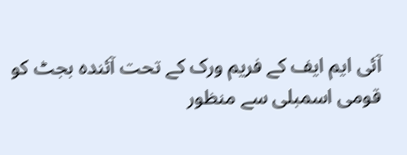آئی ایم ایف کے فریم ورک کے تحت آئندہ بجٹ کو قومی اسمبلی سے منظور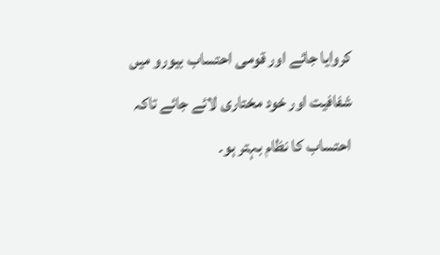کروایا جائے اور قومی احتساب بیورو میں شفافیت اور خود مختاری لائے جائے تاکہ احتساب کا نظام بہتر ہو۔